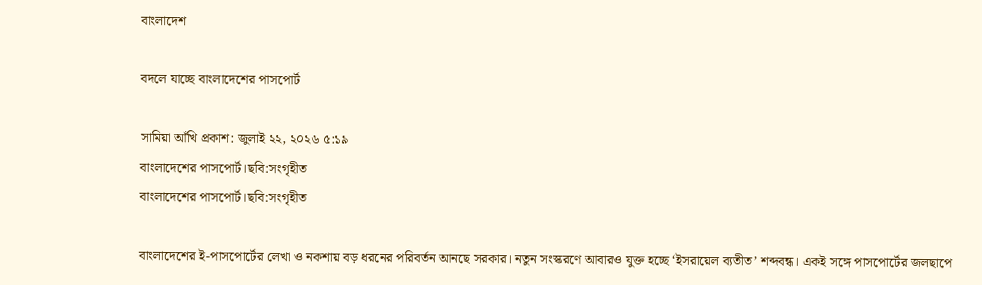বাংলাদেশ

বদলে যাচ্ছে বাংলাদেশের পাসপোর্ট

সামিয়া আঁখি প্রকাশ: জুলাই ২২, ২০২৬ ৫:১৯
বাংলাদেশের পাসপোর্ট।ছবি:সংগৃহীত
বাংলাদেশের পাসপোর্ট।ছবি:সংগৃহীত

বাংলাদেশের ই-পাসপোর্টের লেখা ও নকশায় বড় ধরনের পরিবর্তন আনছে সরকার। নতুন সংস্করণে আবারও যুক্ত হচ্ছে ‘ইসরায়েল ব্যতীত’ শব্দবন্ধ। একই সঙ্গে পাসপোর্টের জলছাপে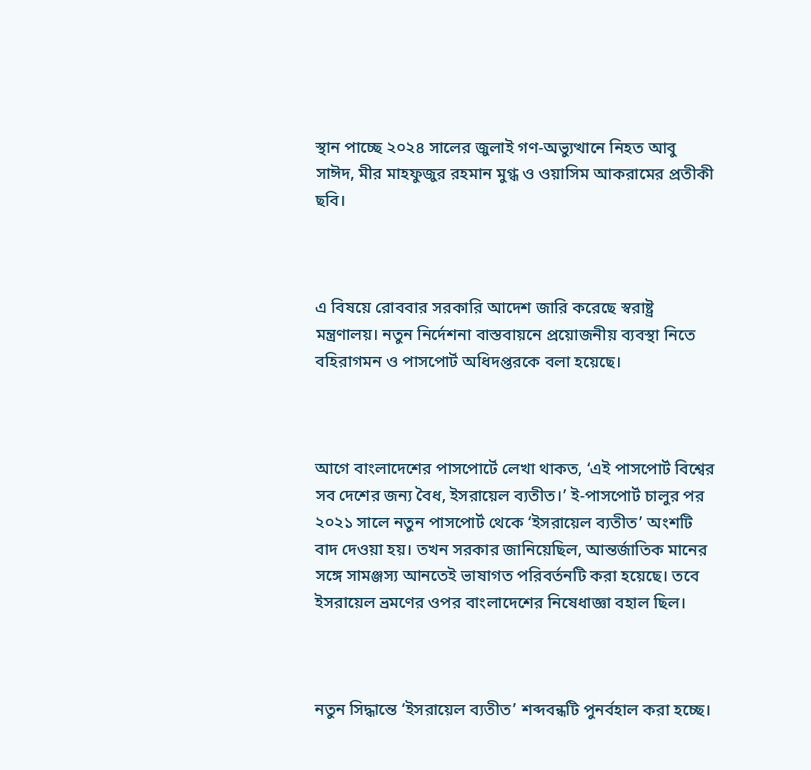স্থান পাচ্ছে ২০২৪ সালের জুলাই গণ-অভ্যুত্থানে নিহত আবু সাঈদ, মীর মাহফুজুর রহমান মুগ্ধ ও ওয়াসিম আকরামের প্রতীকী ছবি।



এ বিষয়ে রোববার সরকারি আদেশ জারি করেছে স্বরাষ্ট্র মন্ত্রণালয়। নতুন নির্দেশনা বাস্তবায়নে প্রয়োজনীয় ব্যবস্থা নিতে বহিরাগমন ও পাসপোর্ট অধিদপ্তরকে বলা হয়েছে।



আগে বাংলাদেশের পাসপোর্টে লেখা থাকত, ‘এই পাসপোর্ট বিশ্বের সব দেশের জন্য বৈধ, ইসরায়েল ব্যতীত।’ ই-পাসপোর্ট চালুর পর ২০২১ সালে নতুন পাসপোর্ট থেকে ‘ইসরায়েল ব্যতীত’ অংশটি বাদ দেওয়া হয়। তখন সরকার জানিয়েছিল, আন্তর্জাতিক মানের সঙ্গে সামঞ্জস্য আনতেই ভাষাগত পরিবর্তনটি করা হয়েছে। তবে ইসরায়েল ভ্রমণের ওপর বাংলাদেশের নিষেধাজ্ঞা বহাল ছিল।



নতুন সিদ্ধান্তে ‘ইসরায়েল ব্যতীত’ শব্দবন্ধটি পুনর্বহাল করা হচ্ছে।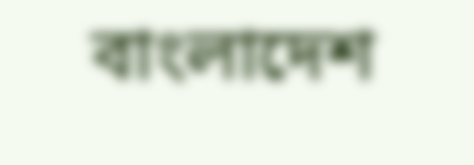বাংলাদেশ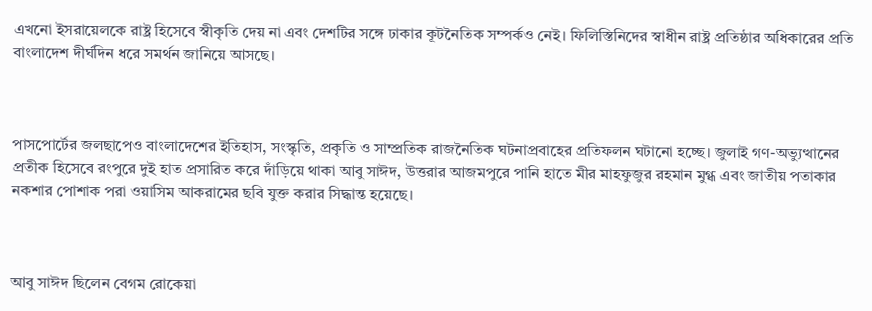এখনো ইসরায়েলকে রাষ্ট্র হিসেবে স্বীকৃতি দেয় না এবং দেশটির সঙ্গে ঢাকার কূটনৈতিক সম্পর্কও নেই। ফিলিস্তিনিদের স্বাধীন রাষ্ট্র প্রতিষ্ঠার অধিকারের প্রতি বাংলাদেশ দীর্ঘদিন ধরে সমর্থন জানিয়ে আসছে।



পাসপোর্টের জলছাপেও বাংলাদেশের ইতিহাস, সংস্কৃতি, প্রকৃতি ও সাম্প্রতিক রাজনৈতিক ঘটনাপ্রবাহের প্রতিফলন ঘটানো হচ্ছে। জুলাই গণ-অভ্যুত্থানের প্রতীক হিসেবে রংপুরে দুই হাত প্রসারিত করে দাঁড়িয়ে থাকা আবু সাঈদ, উত্তরার আজমপুরে পানি হাতে মীর মাহফুজুর রহমান মুগ্ধ এবং জাতীয় পতাকার নকশার পোশাক পরা ওয়াসিম আকরামের ছবি যুক্ত করার সিদ্ধান্ত হয়েছে।



আবু সাঈদ ছিলেন বেগম রোকেয়া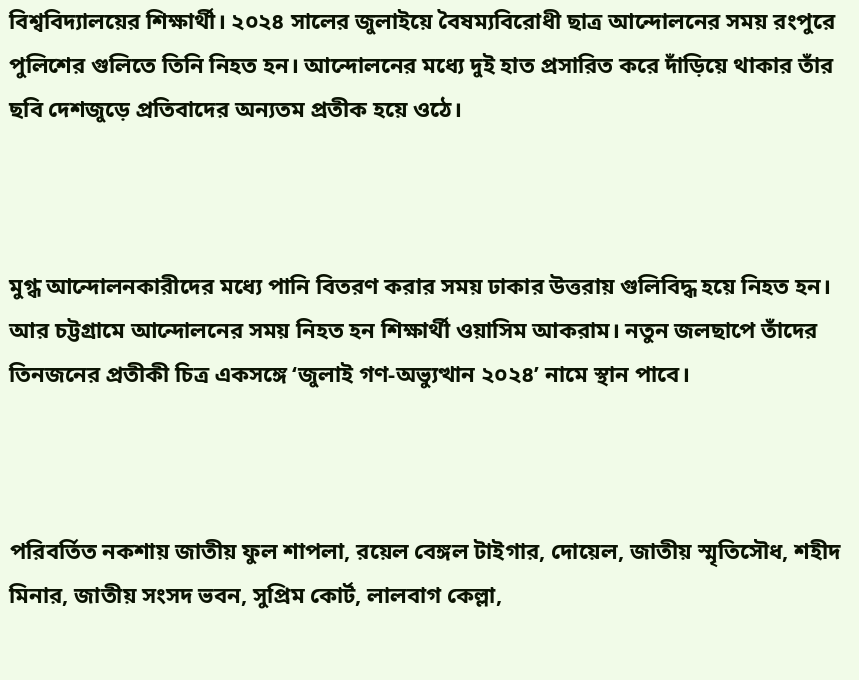বিশ্ববিদ্যালয়ের শিক্ষার্থী। ২০২৪ সালের জুলাইয়ে বৈষম্যবিরোধী ছাত্র আন্দোলনের সময় রংপুরে পুলিশের গুলিতে তিনি নিহত হন। আন্দোলনের মধ্যে দুই হাত প্রসারিত করে দাঁড়িয়ে থাকার তাঁর ছবি দেশজুড়ে প্রতিবাদের অন্যতম প্রতীক হয়ে ওঠে।



মুগ্ধ আন্দোলনকারীদের মধ্যে পানি বিতরণ করার সময় ঢাকার উত্তরায় গুলিবিদ্ধ হয়ে নিহত হন। আর চট্টগ্রামে আন্দোলনের সময় নিহত হন শিক্ষার্থী ওয়াসিম আকরাম। নতুন জলছাপে তাঁদের তিনজনের প্রতীকী চিত্র একসঙ্গে ‘জুলাই গণ-অভ্যুত্থান ২০২৪’ নামে স্থান পাবে।



পরিবর্তিত নকশায় জাতীয় ফুল শাপলা, রয়েল বেঙ্গল টাইগার, দোয়েল, জাতীয় স্মৃতিসৌধ, শহীদ মিনার, জাতীয় সংসদ ভবন, সুপ্রিম কোর্ট, লালবাগ কেল্লা,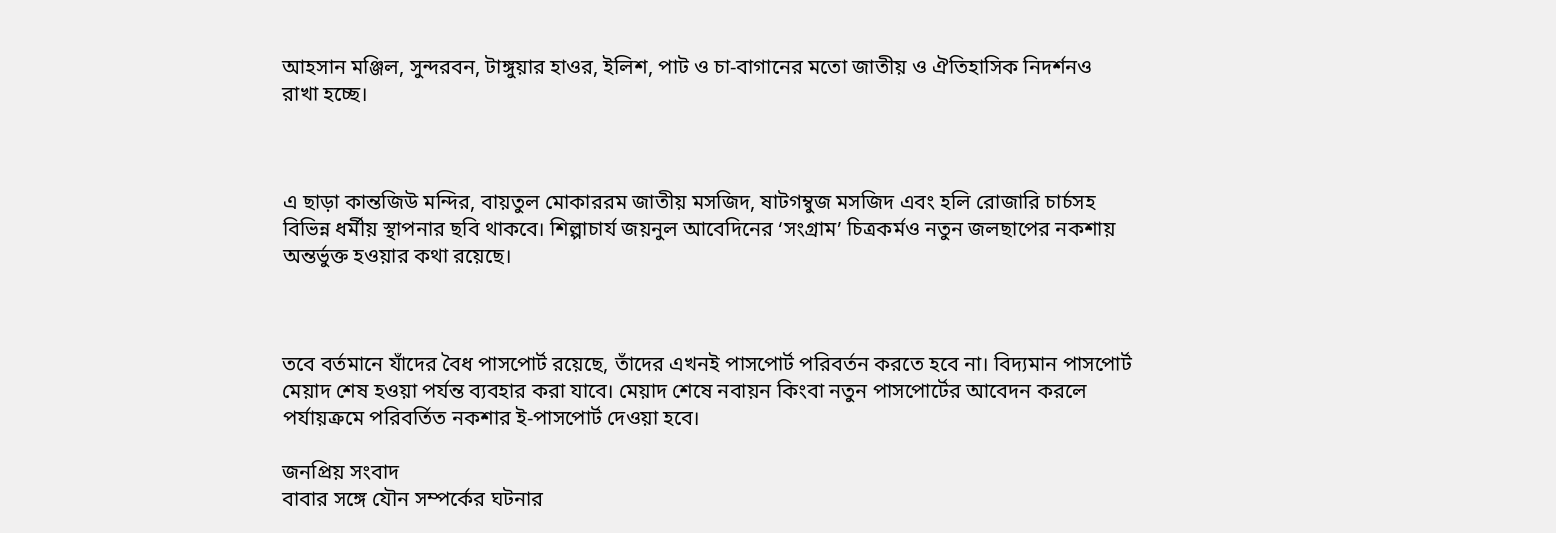আহসান মঞ্জিল, সুন্দরবন, টাঙ্গুয়ার হাওর, ইলিশ, পাট ও চা-বাগানের মতো জাতীয় ও ঐতিহাসিক নিদর্শনও রাখা হচ্ছে।



এ ছাড়া কান্তজিউ মন্দির, বায়তুল মোকাররম জাতীয় মসজিদ, ষাটগম্বুজ মসজিদ এবং হলি রোজারি চার্চসহ বিভিন্ন ধর্মীয় স্থাপনার ছবি থাকবে। শিল্পাচার্য জয়নুল আবেদিনের ‘সংগ্রাম’ চিত্রকর্মও নতুন জলছাপের নকশায় অন্তর্ভুক্ত হওয়ার কথা রয়েছে।



তবে বর্তমানে যাঁদের বৈধ পাসপোর্ট রয়েছে, তাঁদের এখনই পাসপোর্ট পরিবর্তন করতে হবে না। বিদ্যমান পাসপোর্ট মেয়াদ শেষ হওয়া পর্যন্ত ব্যবহার করা যাবে। মেয়াদ শেষে নবায়ন কিংবা নতুন পাসপোর্টের আবেদন করলে পর্যায়ক্রমে পরিবর্তিত নকশার ই-পাসপোর্ট দেওয়া হবে।

জনপ্রিয় সংবাদ
বাবার সঙ্গে যৌন সম্পর্কের ঘটনার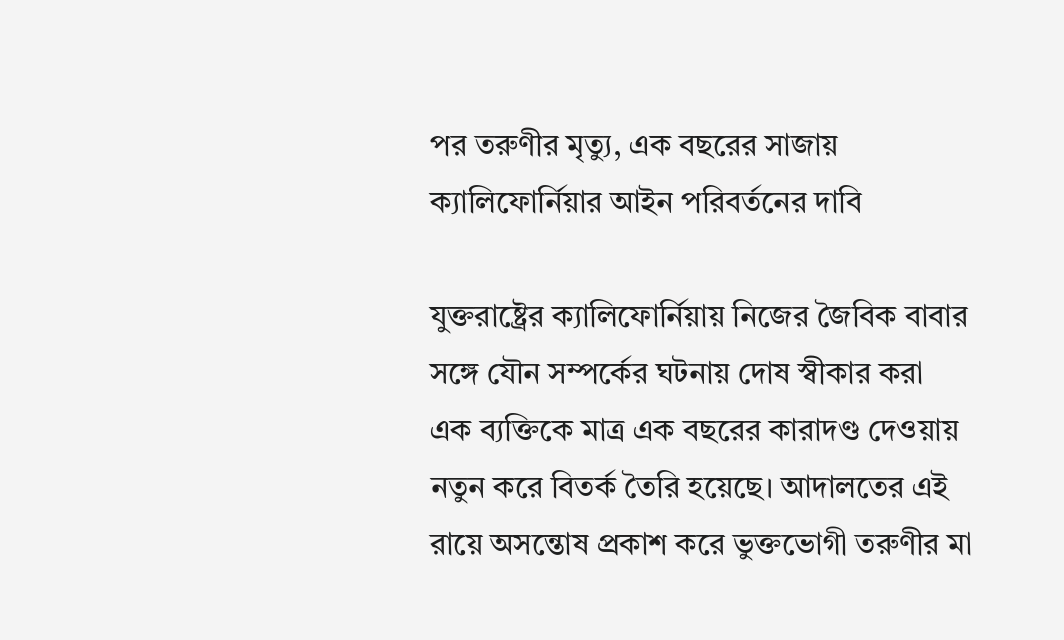পর তরুণীর মৃত্যু, এক বছরের সাজায় ক্যালিফোর্নিয়ার আইন পরিবর্তনের দাবি

যুক্তরাষ্ট্রের ক্যালিফোর্নিয়ায় নিজের জৈবিক বাবার সঙ্গে যৌন সম্পর্কের ঘটনায় দোষ স্বীকার করা এক ব্যক্তিকে মাত্র এক বছরের কারাদণ্ড দেওয়ায় নতুন করে বিতর্ক তৈরি হয়েছে। আদালতের এই রায়ে অসন্তোষ প্রকাশ করে ভুক্তভোগী তরুণীর মা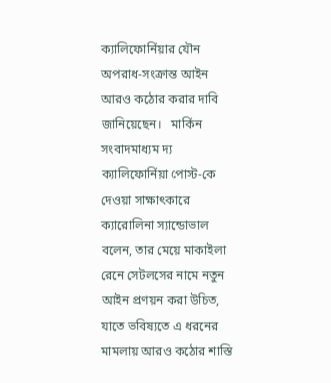ক্যালিফোর্নিয়ার যৌন অপরাধ-সংক্রান্ত আইন আরও কঠোর করার দাবি জানিয়েছেন।   মার্কিন সংবাদমাধ্যম দ্য ক্যালিফোর্নিয়া পোস্ট-কে দেওয়া সাক্ষাৎকারে ক্যারোলিনা স্যান্ডোভাল বলেন, তার মেয়ে মাকাইলা রেনে সেটলসের নামে নতুন আইন প্রণয়ন করা উচিত, যাতে ভবিষ্যতে এ ধরনের মামলায় আরও কঠোর শাস্তি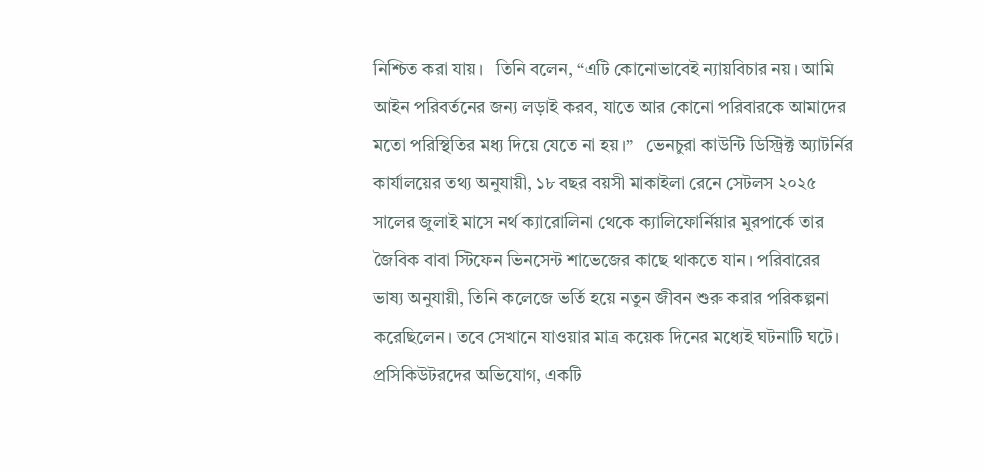নিশ্চিত করা যায়।   তিনি বলেন, “এটি কোনোভাবেই ন্যায়বিচার নয়। আমি আইন পরিবর্তনের জন্য লড়াই করব, যাতে আর কোনো পরিবারকে আমাদের মতো পরিস্থিতির মধ্য দিয়ে যেতে না হয়।”   ভেনচুরা কাউন্টি ডিস্ট্রিক্ট অ্যাটর্নির কার্যালয়ের তথ্য অনুযায়ী, ১৮ বছর বয়সী মাকাইলা রেনে সেটলস ২০২৫ সালের জুলাই মাসে নর্থ ক্যারোলিনা থেকে ক্যালিফোর্নিয়ার মুরপার্কে তার জৈবিক বাবা স্টিফেন ভিনসেন্ট শাভেজের কাছে থাকতে যান। পরিবারের ভাষ্য অনুযায়ী, তিনি কলেজে ভর্তি হয়ে নতুন জীবন শুরু করার পরিকল্পনা করেছিলেন। তবে সেখানে যাওয়ার মাত্র কয়েক দিনের মধ্যেই ঘটনাটি ঘটে।   প্রসিকিউটরদের অভিযোগ, একটি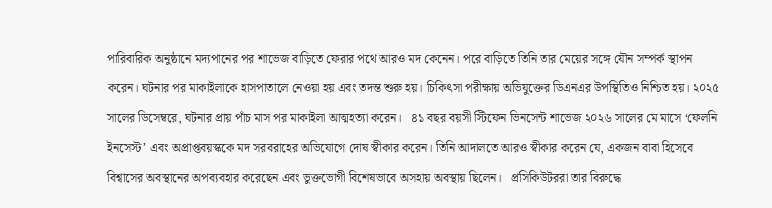পারিবারিক অনুষ্ঠানে মদ্যপানের পর শাভেজ বাড়িতে ফেরার পথে আরও মদ কেনেন। পরে বাড়িতে তিনি তার মেয়ের সঙ্গে যৌন সম্পর্ক স্থাপন করেন। ঘটনার পর মাকাইলাকে হাসপাতালে নেওয়া হয় এবং তদন্ত শুরু হয়। চিকিৎসা পরীক্ষায় অভিযুক্তের ডিএনএর উপস্থিতিও নিশ্চিত হয়। ২০২৫ সালের ডিসেম্বরে, ঘটনার প্রায় পাঁচ মাস পর মাকাইলা আত্মহত্যা করেন।   ৪১ বছর বয়সী স্টিফেন ভিনসেন্ট শাভেজ ২০২৬ সালের মে মাসে ‘ফেলনি ইনসেস্ট’ এবং অপ্রাপ্তবয়স্ককে মদ সরবরাহের অভিযোগে দোষ স্বীকার করেন। তিনি আদালতে আরও স্বীকার করেন যে, একজন বাবা হিসেবে বিশ্বাসের অবস্থানের অপব্যবহার করেছেন এবং ভুক্তভোগী বিশেষভাবে অসহায় অবস্থায় ছিলেন।   প্রসিকিউটররা তার বিরুদ্ধে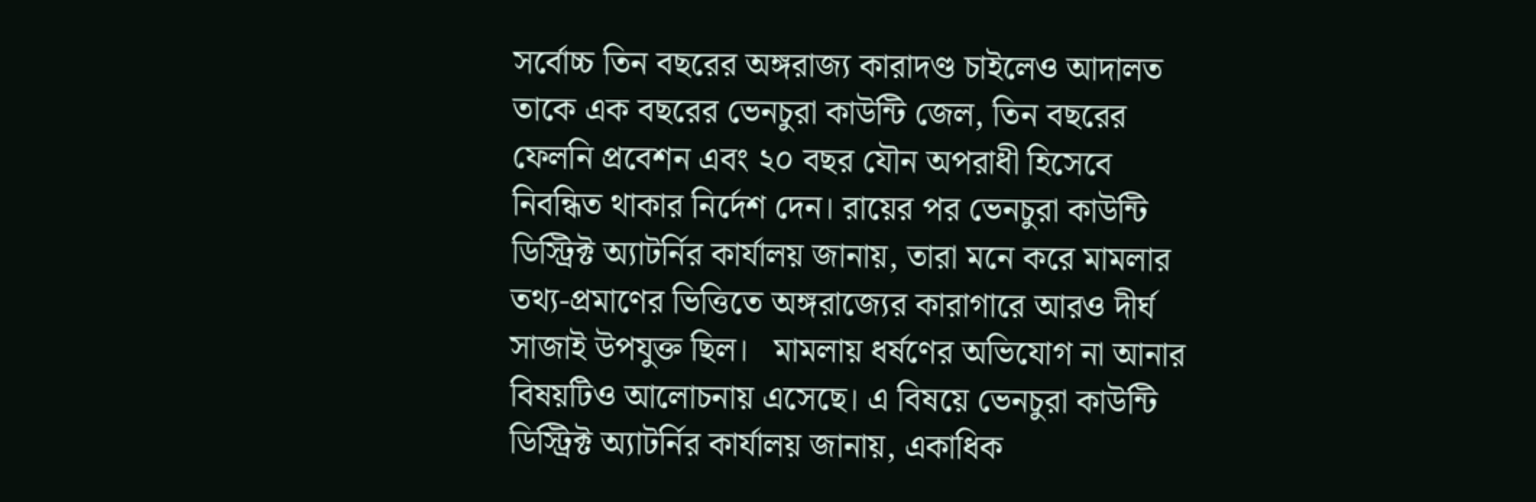সর্বোচ্চ তিন বছরের অঙ্গরাজ্য কারাদণ্ড চাইলেও আদালত তাকে এক বছরের ভেনচুরা কাউন্টি জেল, তিন বছরের ফেলনি প্রবেশন এবং ২০ বছর যৌন অপরাধী হিসেবে নিবন্ধিত থাকার নির্দেশ দেন। রায়ের পর ভেনচুরা কাউন্টি ডিস্ট্রিক্ট অ্যাটর্নির কার্যালয় জানায়, তারা মনে করে মামলার তথ্য-প্রমাণের ভিত্তিতে অঙ্গরাজ্যের কারাগারে আরও দীর্ঘ সাজাই উপযুক্ত ছিল।   মামলায় ধর্ষণের অভিযোগ না আনার বিষয়টিও আলোচনায় এসেছে। এ বিষয়ে ভেনচুরা কাউন্টি ডিস্ট্রিক্ট অ্যাটর্নির কার্যালয় জানায়, একাধিক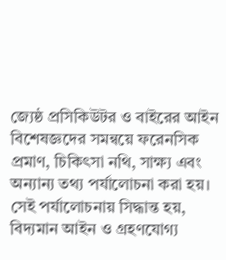জ্যেষ্ঠ প্রসিকিউটর ও বাইরের আইন বিশেষজ্ঞদের সমন্বয়ে ফরেনসিক প্রমাণ, চিকিৎসা নথি, সাক্ষ্য এবং অন্যান্য তথ্য পর্যালোচনা করা হয়। সেই পর্যালোচনায় সিদ্ধান্ত হয়, বিদ্যমান আইন ও গ্রহণযোগ্য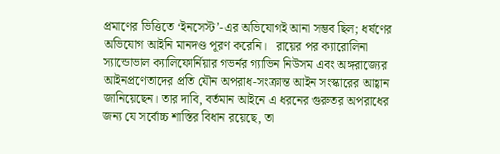প্রমাণের ভিত্তিতে ‘ইনসেস্ট’-এর অভিযোগই আনা সম্ভব ছিল; ধর্ষণের অভিযোগ আইনি মানদণ্ড পূরণ করেনি।   রায়ের পর ক্যারোলিনা স্যান্ডোভাল ক্যালিফোর্নিয়ার গভর্নর গ্যাভিন নিউসম এবং অঙ্গরাজ্যের আইনপ্রণেতাদের প্রতি যৌন অপরাধ-সংক্রান্ত আইন সংস্কারের আহ্বান জানিয়েছেন। তার দাবি, বর্তমান আইনে এ ধরনের গুরুতর অপরাধের জন্য যে সর্বোচ্চ শাস্তির বিধান রয়েছে, তা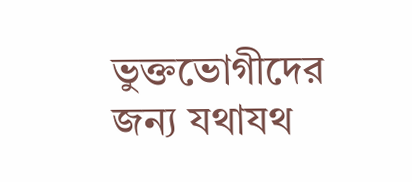ভুক্তভোগীদের জন্য যথাযথ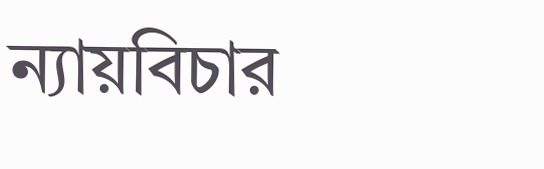ন্যায়বিচার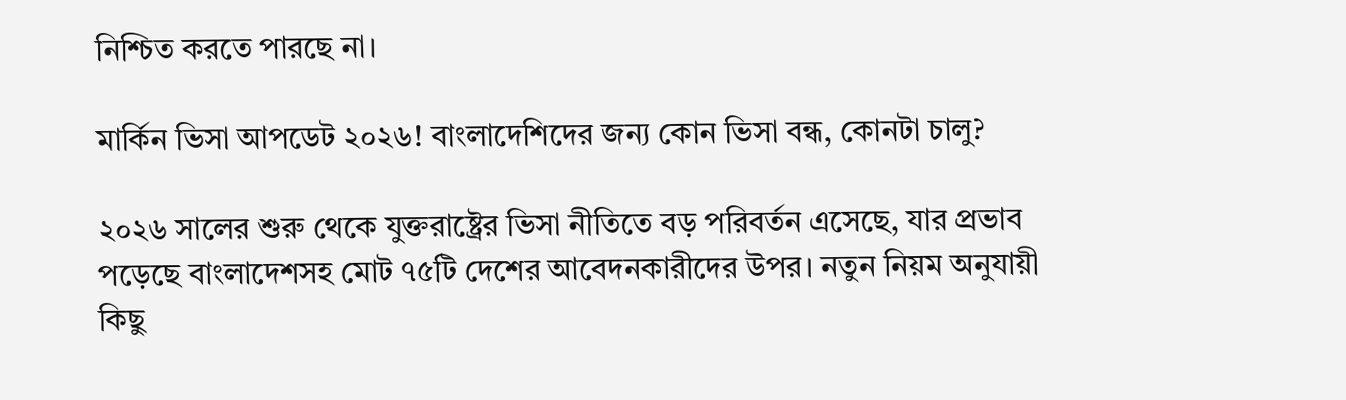নিশ্চিত করতে পারছে না।

মার্কিন ভিসা আপডেট ২০২৬! বাংলাদেশিদের জন্য কোন ভিসা বন্ধ, কোনটা চালু?

২০২৬ সালের শুরু থেকে যুক্তরাষ্ট্রের ভিসা নীতিতে বড় পরিবর্তন এসেছে, যার প্রভাব পড়েছে বাংলাদেশসহ মোট ৭৫টি দেশের আবেদনকারীদের উপর। নতুন নিয়ম অনুযায়ী কিছু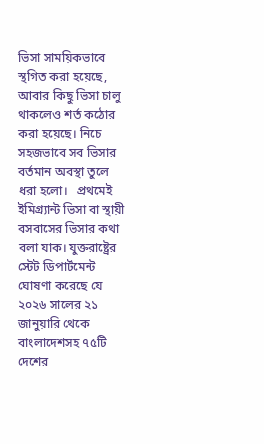ভিসা সাময়িকভাবে স্থগিত করা হয়েছে, আবার কিছু ভিসা চালু থাকলেও শর্ত কঠোর করা হয়েছে। নিচে সহজভাবে সব ভিসার বর্তমান অবস্থা তুলে ধরা হলো।   প্রথমেই ইমিগ্র্যান্ট ভিসা বা স্থায়ী বসবাসের ভিসার কথা বলা যাক। যুক্তরাষ্ট্রের স্টেট ডিপার্টমেন্ট ঘোষণা করেছে যে ২০২৬ সালের ২১ জানুয়ারি থেকে বাংলাদেশসহ ৭৫টি দেশের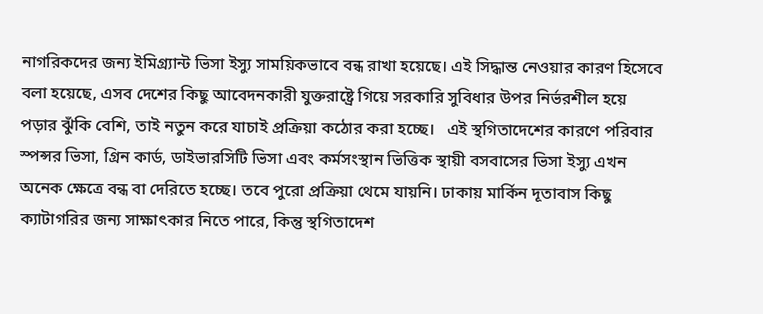নাগরিকদের জন্য ইমিগ্র্যান্ট ভিসা ইস্যু সাময়িকভাবে বন্ধ রাখা হয়েছে। এই সিদ্ধান্ত নেওয়ার কারণ হিসেবে বলা হয়েছে, এসব দেশের কিছু আবেদনকারী যুক্তরাষ্ট্রে গিয়ে সরকারি সুবিধার উপর নির্ভরশীল হয়ে পড়ার ঝুঁকি বেশি, তাই নতুন করে যাচাই প্রক্রিয়া কঠোর করা হচ্ছে।   এই স্থগিতাদেশের কারণে পরিবার স্পন্সর ভিসা, গ্রিন কার্ড, ডাইভারসিটি ভিসা এবং কর্মসংস্থান ভিত্তিক স্থায়ী বসবাসের ভিসা ইস্যু এখন অনেক ক্ষেত্রে বন্ধ বা দেরিতে হচ্ছে। তবে পুরো প্রক্রিয়া থেমে যায়নি। ঢাকায় মার্কিন দূতাবাস কিছু ক্যাটাগরির জন্য সাক্ষাৎকার নিতে পারে, কিন্তু স্থগিতাদেশ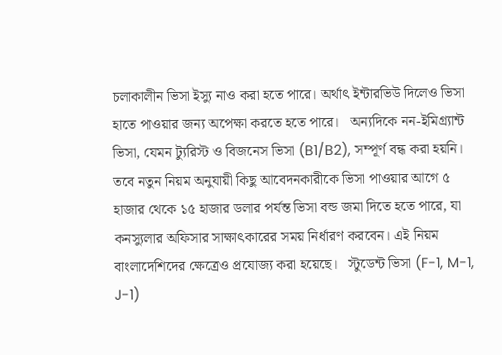চলাকালীন ভিসা ইস্যু নাও করা হতে পারে। অর্থাৎ ইন্টারভিউ দিলেও ভিসা হাতে পাওয়ার জন্য অপেক্ষা করতে হতে পারে।   অন্যদিকে নন-ইমিগ্র্যান্ট ভিসা, যেমন ট্যুরিস্ট ও বিজনেস ভিসা (B1/B2), সম্পূর্ণ বন্ধ করা হয়নি। তবে নতুন নিয়ম অনুযায়ী কিছু আবেদনকারীকে ভিসা পাওয়ার আগে ৫ হাজার থেকে ১৫ হাজার ডলার পর্যন্ত ভিসা বন্ড জমা দিতে হতে পারে, যা কনস্যুলার অফিসার সাক্ষাৎকারের সময় নির্ধারণ করবেন। এই নিয়ম বাংলাদেশিদের ক্ষেত্রেও প্রযোজ্য করা হয়েছে।   স্টুডেন্ট ভিসা (F-1, M-1, J-1)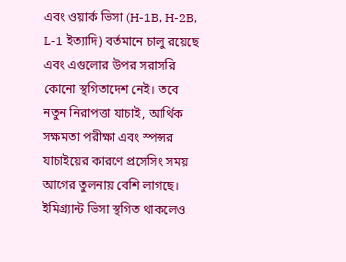এবং ওয়ার্ক ভিসা (H-1B, H-2B, L-1 ইত্যাদি) বর্তমানে চালু রয়েছে এবং এগুলোর উপর সরাসরি কোনো স্থগিতাদেশ নেই। তবে নতুন নিরাপত্তা যাচাই, আর্থিক সক্ষমতা পরীক্ষা এবং স্পন্সর যাচাইয়ের কারণে প্রসেসিং সময় আগের তুলনায় বেশি লাগছে। ইমিগ্র্যান্ট ভিসা স্থগিত থাকলেও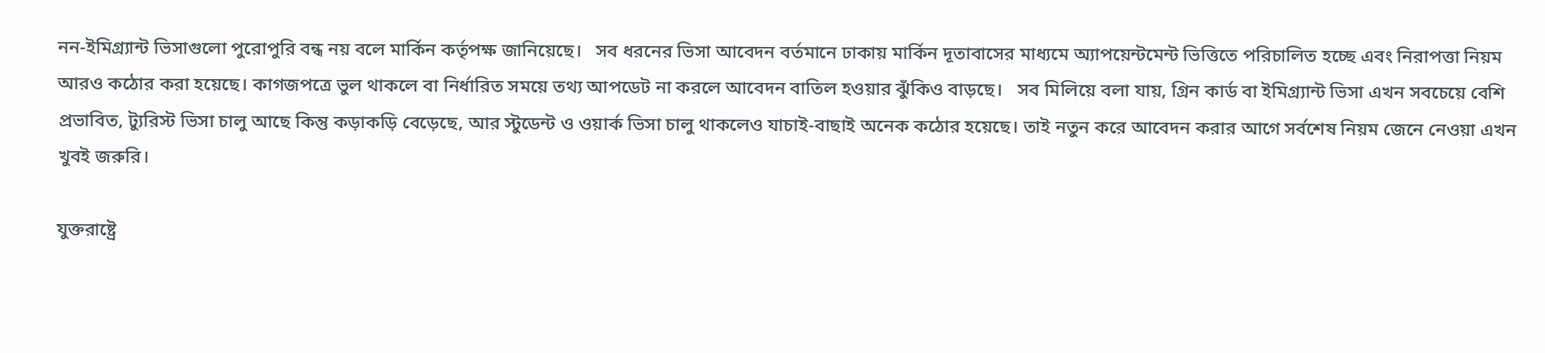নন-ইমিগ্র্যান্ট ভিসাগুলো পুরোপুরি বন্ধ নয় বলে মার্কিন কর্তৃপক্ষ জানিয়েছে।   সব ধরনের ভিসা আবেদন বর্তমানে ঢাকায় মার্কিন দূতাবাসের মাধ্যমে অ্যাপয়েন্টমেন্ট ভিত্তিতে পরিচালিত হচ্ছে এবং নিরাপত্তা নিয়ম আরও কঠোর করা হয়েছে। কাগজপত্রে ভুল থাকলে বা নির্ধারিত সময়ে তথ্য আপডেট না করলে আবেদন বাতিল হওয়ার ঝুঁকিও বাড়ছে।   সব মিলিয়ে বলা যায়, গ্রিন কার্ড বা ইমিগ্র্যান্ট ভিসা এখন সবচেয়ে বেশি প্রভাবিত, ট্যুরিস্ট ভিসা চালু আছে কিন্তু কড়াকড়ি বেড়েছে, আর স্টুডেন্ট ও ওয়ার্ক ভিসা চালু থাকলেও যাচাই-বাছাই অনেক কঠোর হয়েছে। তাই নতুন করে আবেদন করার আগে সর্বশেষ নিয়ম জেনে নেওয়া এখন খুবই জরুরি।

যুক্তরাষ্ট্রে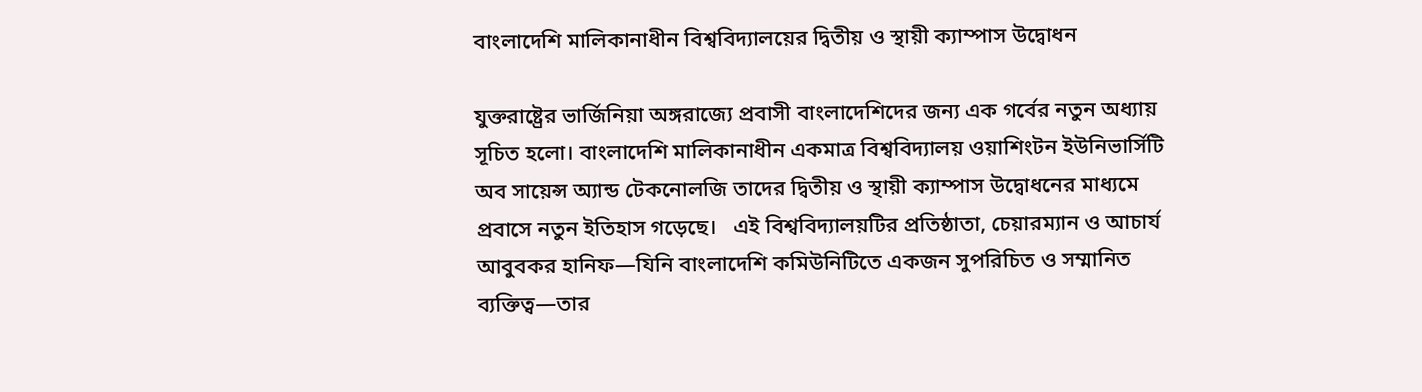বাংলাদেশি মালিকানাধীন বিশ্ববিদ্যালয়ের দ্বিতীয় ও স্থায়ী ক্যাম্পাস উদ্বোধন

যুক্তরাষ্ট্রের ভার্জিনিয়া অঙ্গরাজ্যে প্রবাসী বাংলাদেশিদের জন্য এক গর্বের নতুন অধ্যায় সূচিত হলো। বাংলাদেশি মালিকানাধীন একমাত্র বিশ্ববিদ্যালয় ওয়াশিংটন ইউনিভার্সিটি অব সায়েন্স অ্যান্ড টেকনোলজি তাদের দ্বিতীয় ও স্থায়ী ক্যাম্পাস উদ্বোধনের মাধ্যমে প্রবাসে নতুন ইতিহাস গড়েছে।   এই বিশ্ববিদ্যালয়টির প্রতিষ্ঠাতা, চেয়ারম্যান ও আচার্য আবুবকর হানিফ—যিনি বাংলাদেশি কমিউনিটিতে একজন সুপরিচিত ও সম্মানিত ব্যক্তিত্ব—তার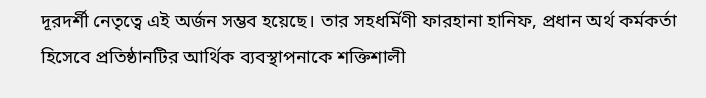দূরদর্শী নেতৃত্বে এই অর্জন সম্ভব হয়েছে। তার সহধর্মিণী ফারহানা হানিফ, প্রধান অর্থ কর্মকর্তা হিসেবে প্রতিষ্ঠানটির আর্থিক ব্যবস্থাপনাকে শক্তিশালী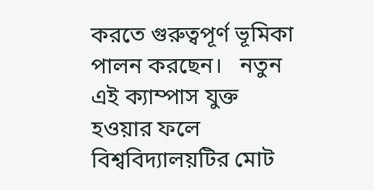করতে গুরুত্বপূর্ণ ভূমিকা পালন করছেন।   নতুন এই ক্যাম্পাস যুক্ত হওয়ার ফলে বিশ্ববিদ্যালয়টির মোট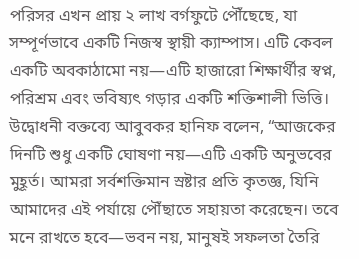পরিসর এখন প্রায় ২ লাখ বর্গফুটে পৌঁছেছে, যা সম্পূর্ণভাবে একটি নিজস্ব স্থায়ী ক্যাম্পাস। এটি কেবল একটি অবকাঠামো নয়—এটি হাজারো শিক্ষার্থীর স্বপ্ন, পরিশ্রম এবং ভবিষ্যৎ গড়ার একটি শক্তিশালী ভিত্তি।   উদ্বোধনী বক্তব্যে আবুবকর হানিফ বলেন, “আজকের দিনটি শুধু একটি ঘোষণা নয়—এটি একটি অনুভবের মুহূর্ত। আমরা সর্বশক্তিমান স্রষ্টার প্রতি কৃতজ্ঞ, যিনি আমাদের এই পর্যায়ে পৌঁছাতে সহায়তা করেছেন। তবে মনে রাখতে হবে—ভবন নয়, মানুষই সফলতা তৈরি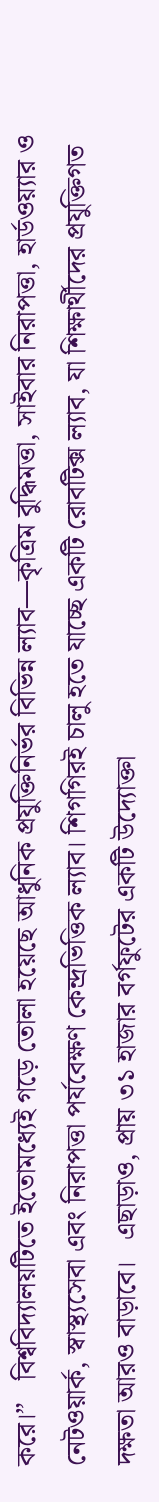করে।”   বিশ্ববিদ্যালয়টিতে ইতোমধ্যেই গড়ে তোলা হয়েছে আধুনিক প্রযুক্তিনির্ভর বিভিন্ন ল্যাব—কৃত্রিম বুদ্ধিমত্তা, সাইবার নিরাপত্তা, হার্ডওয়্যার ও নেটওয়ার্ক, স্বাস্থ্যসেবা এবং নিরাপত্তা পর্যবেক্ষণ কেন্দ্রভিত্তিক ল্যাব। শিগগিরই চালু হতে যাচ্ছে একটি রোবটিক্স ল্যাব, যা শিক্ষার্থীদের প্রযুক্তিগত দক্ষতা আরও বাড়াবে।   এছাড়াও, প্রায় ৩১ হাজার বর্গফুটের একটি উদ্যোক্তা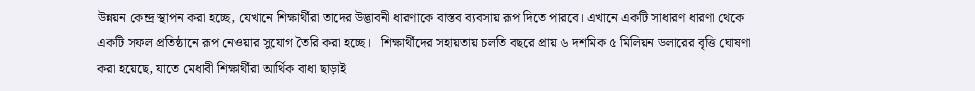উন্নয়ন কেন্দ্র স্থাপন করা হচ্ছে, যেখানে শিক্ষার্থীরা তাদের উদ্ভাবনী ধারণাকে বাস্তব ব্যবসায় রূপ দিতে পারবে। এখানে একটি সাধারণ ধারণা থেকে একটি সফল প্রতিষ্ঠানে রূপ নেওয়ার সুযোগ তৈরি করা হচ্ছে।   শিক্ষার্থীদের সহায়তায় চলতি বছরে প্রায় ৬ দশমিক ৫ মিলিয়ন ডলারের বৃত্তি ঘোষণা করা হয়েছে, যাতে মেধাবী শিক্ষার্থীরা আর্থিক বাধা ছাড়াই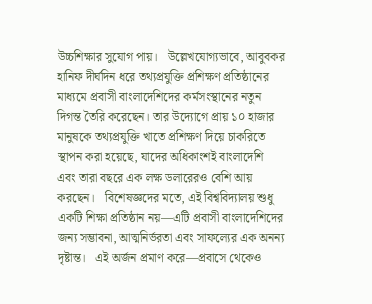উচ্চশিক্ষার সুযোগ পায়।   উল্লেখযোগ্যভাবে, আবুবকর হানিফ দীর্ঘদিন ধরে তথ্যপ্রযুক্তি প্রশিক্ষণ প্রতিষ্ঠানের মাধ্যমে প্রবাসী বাংলাদেশিদের কর্মসংস্থানের নতুন দিগন্ত তৈরি করেছেন। তার উদ্যোগে প্রায় ১০ হাজার মানুষকে তথ্যপ্রযুক্তি খাতে প্রশিক্ষণ দিয়ে চাকরিতে স্থাপন করা হয়েছে, যাদের অধিকাংশই বাংলাদেশি এবং তারা বছরে এক লক্ষ ডলারেরও বেশি আয় করছেন।   বিশেষজ্ঞদের মতে, এই বিশ্ববিদ্যালয় শুধু একটি শিক্ষা প্রতিষ্ঠান নয়—এটি প্রবাসী বাংলাদেশিদের জন্য সম্ভাবনা, আত্মনির্ভরতা এবং সাফল্যের এক অনন্য দৃষ্টান্ত।   এই অর্জন প্রমাণ করে—প্রবাসে থেকেও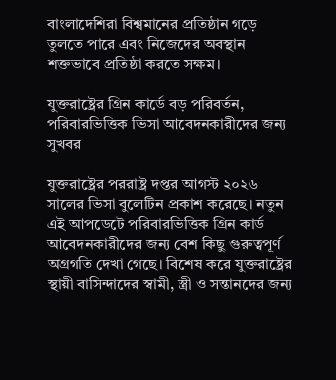বাংলাদেশিরা বিশ্বমানের প্রতিষ্ঠান গড়ে তুলতে পারে এবং নিজেদের অবস্থান শক্তভাবে প্রতিষ্ঠা করতে সক্ষম।

যুক্তরাষ্ট্রের গ্রিন কার্ডে বড় পরিবর্তন, পরিবারভিত্তিক ভিসা আবেদনকারীদের জন্য সুখবর

যুক্তরাষ্ট্রের পররাষ্ট্র দপ্তর আগস্ট ২০২৬ সালের ভিসা বুলেটিন প্রকাশ করেছে। নতুন এই আপডেটে পরিবারভিত্তিক গ্রিন কার্ড আবেদনকারীদের জন্য বেশ কিছু গুরুত্বপূর্ণ অগ্রগতি দেখা গেছে। বিশেষ করে যুক্তরাষ্ট্রের স্থায়ী বাসিন্দাদের স্বামী, স্ত্রী ও সন্তানদের জন্য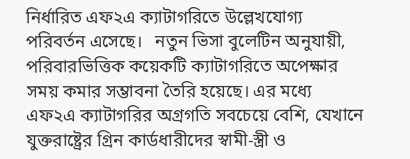নির্ধারিত এফ২এ ক্যাটাগরিতে উল্লেখযোগ্য পরিবর্তন এসেছে।   নতুন ভিসা বুলেটিন অনুযায়ী, পরিবারভিত্তিক কয়েকটি ক্যাটাগরিতে অপেক্ষার সময় কমার সম্ভাবনা তৈরি হয়েছে। এর মধ্যে এফ২এ ক্যাটাগরির অগ্রগতি সবচেয়ে বেশি, যেখানে যুক্তরাষ্ট্রের গ্রিন কার্ডধারীদের স্বামী-স্ত্রী ও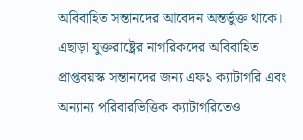অবিবাহিত সন্তানদের আবেদন অন্তর্ভুক্ত থাকে।   এছাড়া যুক্তরাষ্ট্রের নাগরিকদের অবিবাহিত প্রাপ্তবয়স্ক সন্তানদের জন্য এফ১ ক্যাটাগরি এবং অন্যান্য পরিবারভিত্তিক ক্যাটাগরিতেও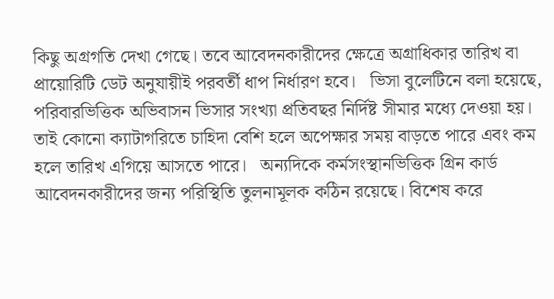কিছু অগ্রগতি দেখা গেছে। তবে আবেদনকারীদের ক্ষেত্রে অগ্রাধিকার তারিখ বা প্রায়োরিটি ডেট অনুযায়ীই পরবর্তী ধাপ নির্ধারণ হবে।   ভিসা বুলেটিনে বলা হয়েছে, পরিবারভিত্তিক অভিবাসন ভিসার সংখ্যা প্রতিবছর নির্দিষ্ট সীমার মধ্যে দেওয়া হয়। তাই কোনো ক্যাটাগরিতে চাহিদা বেশি হলে অপেক্ষার সময় বাড়তে পারে এবং কম হলে তারিখ এগিয়ে আসতে পারে।   অন্যদিকে কর্মসংস্থানভিত্তিক গ্রিন কার্ড আবেদনকারীদের জন্য পরিস্থিতি তুলনামূলক কঠিন রয়েছে। বিশেষ করে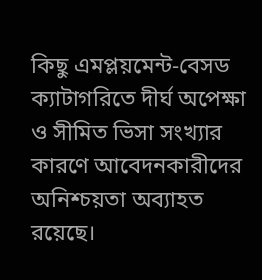কিছু এমপ্লয়মেন্ট-বেসড ক্যাটাগরিতে দীর্ঘ অপেক্ষা ও সীমিত ভিসা সংখ্যার কারণে আবেদনকারীদের অনিশ্চয়তা অব্যাহত রয়েছে।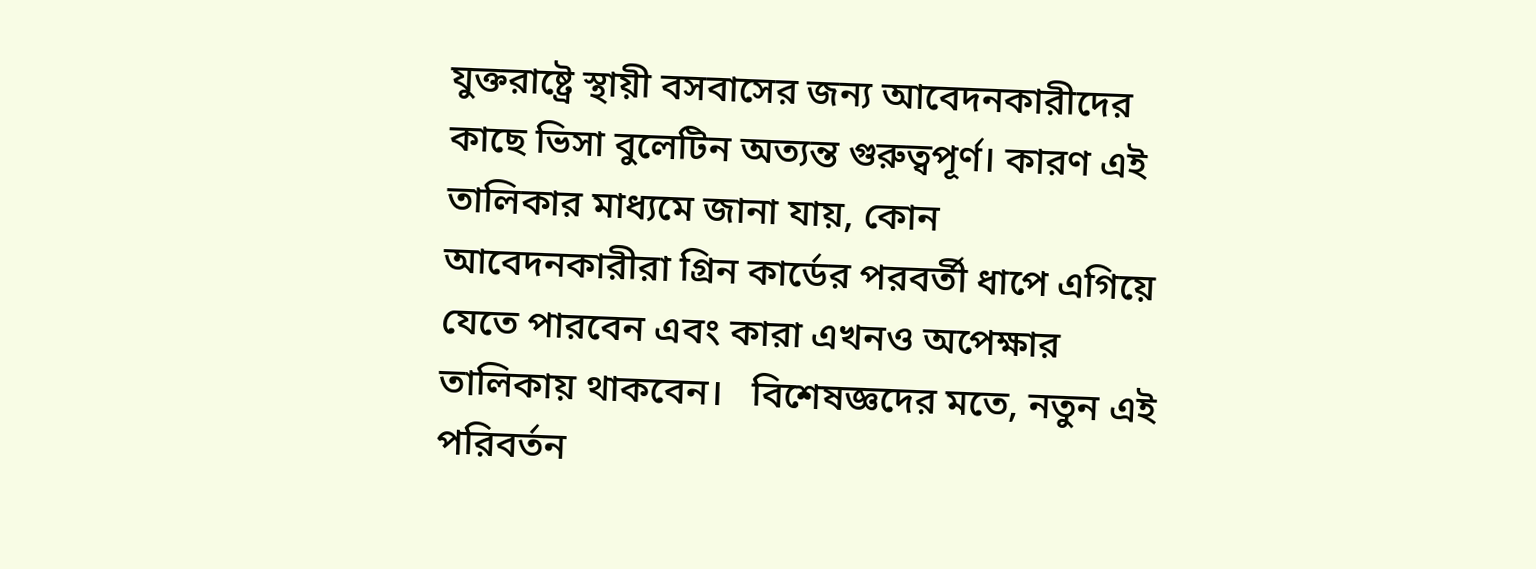যুক্তরাষ্ট্রে স্থায়ী বসবাসের জন্য আবেদনকারীদের কাছে ভিসা বুলেটিন অত্যন্ত গুরুত্বপূর্ণ। কারণ এই তালিকার মাধ্যমে জানা যায়, কোন আবেদনকারীরা গ্রিন কার্ডের পরবর্তী ধাপে এগিয়ে যেতে পারবেন এবং কারা এখনও অপেক্ষার তালিকায় থাকবেন।   বিশেষজ্ঞদের মতে, নতুন এই পরিবর্তন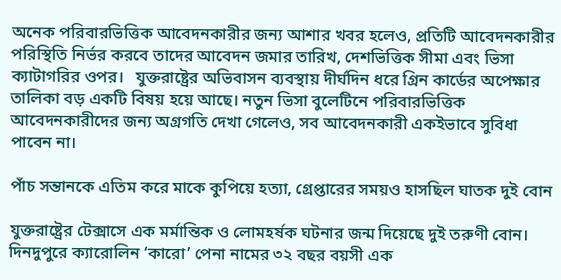অনেক পরিবারভিত্তিক আবেদনকারীর জন্য আশার খবর হলেও, প্রতিটি আবেদনকারীর পরিস্থিতি নির্ভর করবে তাদের আবেদন জমার তারিখ, দেশভিত্তিক সীমা এবং ভিসা ক্যাটাগরির ওপর।   যুক্তরাষ্ট্রের অভিবাসন ব্যবস্থায় দীর্ঘদিন ধরে গ্রিন কার্ডের অপেক্ষার তালিকা বড় একটি বিষয় হয়ে আছে। নতুন ভিসা বুলেটিনে পরিবারভিত্তিক আবেদনকারীদের জন্য অগ্রগতি দেখা গেলেও, সব আবেদনকারী একইভাবে সুবিধা পাবেন না।

পাঁচ সন্তানকে এতিম করে মাকে কুপিয়ে হত্যা, গ্রেপ্তারের সময়ও হাসছিল ঘাতক দুই বোন

যুক্তরাষ্ট্রের টেক্সাসে এক মর্মান্তিক ও লোমহর্ষক ঘটনার জন্ম দিয়েছে দুই তরুণী বোন। দিনদুপুরে ক্যারোলিন ‘কারো’ পেনা নামের ৩২ বছর বয়সী এক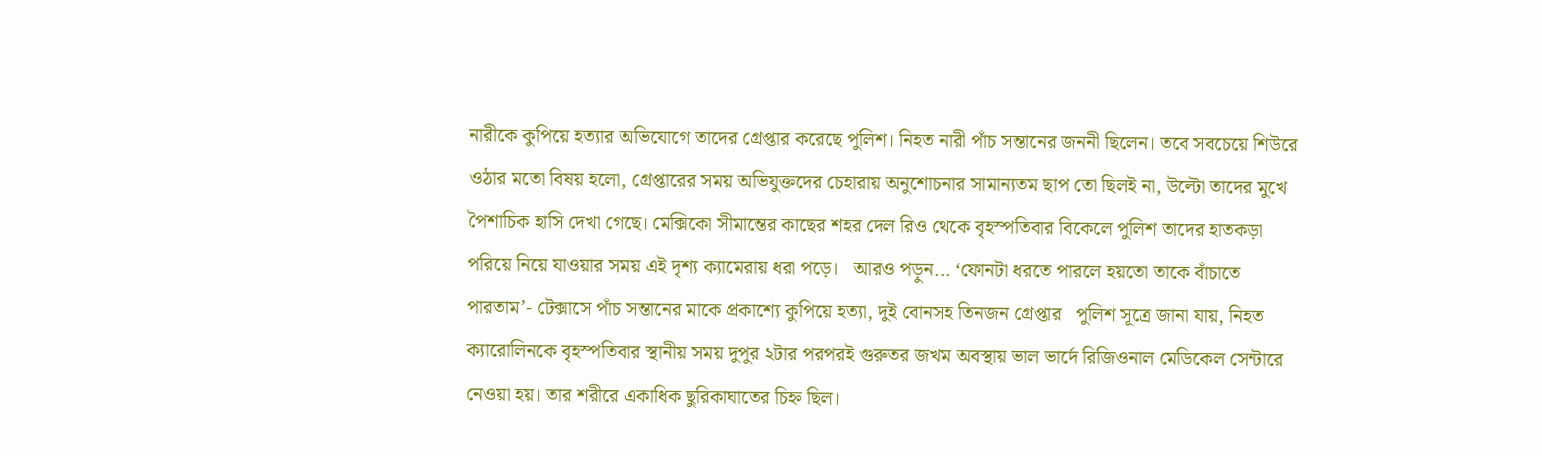নারীকে কুপিয়ে হত্যার অভিযোগে তাদের গ্রেপ্তার করেছে পুলিশ। নিহত নারী পাঁচ সন্তানের জননী ছিলেন। তবে সবচেয়ে শিউরে ওঠার মতো বিষয় হলো, গ্রেপ্তারের সময় অভিযুক্তদের চেহারায় অনুশোচনার সামান্যতম ছাপ তো ছিলই না, উল্টো তাদের মুখে পৈশাচিক হাসি দেখা গেছে। মেক্সিকো সীমান্তের কাছের শহর দেল রিও থেকে বৃহস্পতিবার বিকেলে পুলিশ তাদের হাতকড়া পরিয়ে নিয়ে যাওয়ার সময় এই দৃশ্য ক্যামেরায় ধরা পড়ে।   আরও পড়ুন... ‘ফোনটা ধরতে পারলে হয়তো তাকে বাঁচাতে পারতাম’- টেক্সাসে পাঁচ সন্তানের মাকে প্রকাশ্যে কুপিয়ে হত্যা, দুই বোনসহ তিনজন গ্রেপ্তার   পুলিশ সূত্রে জানা যায়, নিহত ক্যারোলিনকে বৃহস্পতিবার স্থানীয় সময় দুপুর ২টার পরপরই গুরুতর জখম অবস্থায় ভাল ভার্দে রিজিওনাল মেডিকেল সেন্টারে নেওয়া হয়। তার শরীরে একাধিক ছুরিকাঘাতের চিহ্ন ছিল।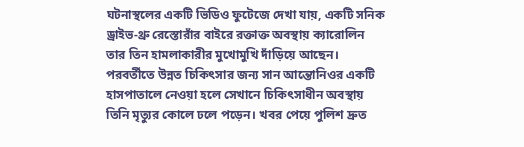ঘটনাস্থলের একটি ভিডিও ফুটেজে দেখা যায়, একটি সনিক ড্রাইভ-থ্রু রেস্তোরাঁর বাইরে রক্তাক্ত অবস্থায় ক্যারোলিন তার তিন হামলাকারীর মুখোমুখি দাঁড়িয়ে আছেন।   পরবর্তীতে উন্নত চিকিৎসার জন্য সান আন্তোনিওর একটি হাসপাতালে নেওয়া হলে সেখানে চিকিৎসাধীন অবস্থায় তিনি মৃত্যুর কোলে ঢলে পড়েন। খবর পেয়ে পুলিশ দ্রুত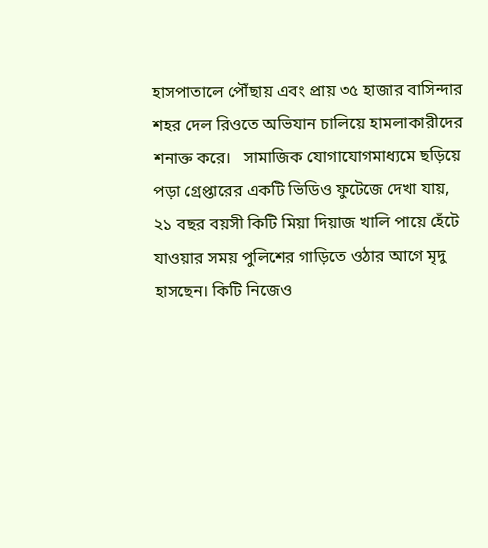হাসপাতালে পৌঁছায় এবং প্রায় ৩৫ হাজার বাসিন্দার শহর দেল রিওতে অভিযান চালিয়ে হামলাকারীদের শনাক্ত করে।   সামাজিক যোগাযোগমাধ্যমে ছড়িয়ে পড়া গ্রেপ্তারের একটি ভিডিও ফুটেজে দেখা যায়, ২১ বছর বয়সী কিটি মিয়া দিয়াজ খালি পায়ে হেঁটে যাওয়ার সময় পুলিশের গাড়িতে ওঠার আগে মৃদু হাসছেন। কিটি নিজেও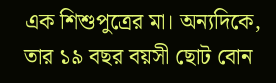এক শিশুপুত্রের মা। অন্যদিকে, তার ১৯ বছর বয়সী ছোট বোন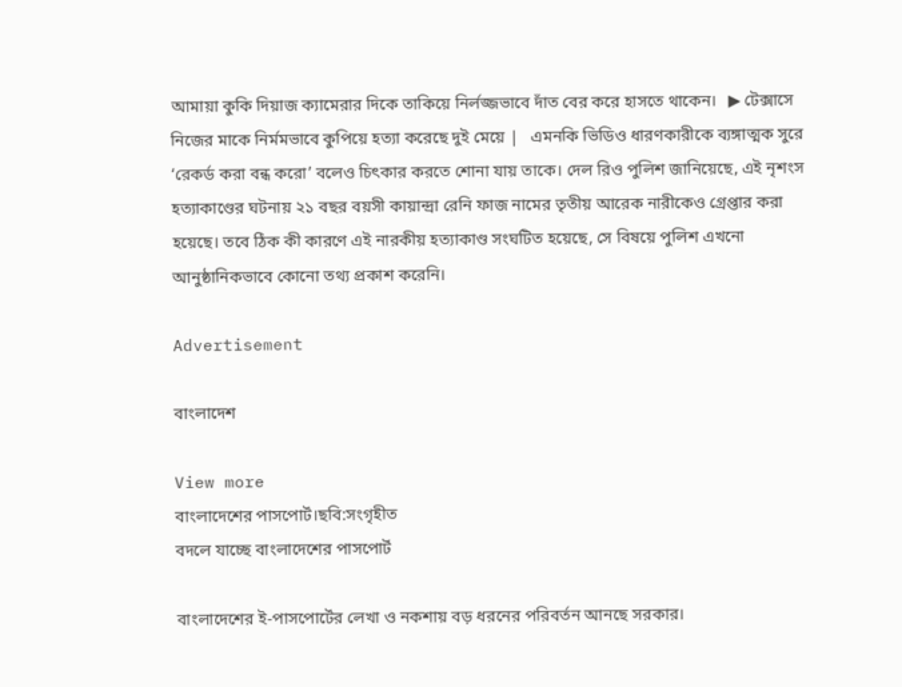আমায়া কুকি দিয়াজ ক্যামেরার দিকে তাকিয়ে নির্লজ্জভাবে দাঁত বের করে হাসতে থাকেন।   ▶ টেক্সাসে নিজের মাকে নির্মমভাবে কুপিয়ে হত্যা করেছে দুই মেয়ে |   এমনকি ভিডিও ধারণকারীকে ব্যঙ্গাত্মক সুরে ‘রেকর্ড করা বন্ধ করো’ বলেও চিৎকার করতে শোনা যায় তাকে। দেল রিও পুলিশ জানিয়েছে, এই নৃশংস হত্যাকাণ্ডের ঘটনায় ২১ বছর বয়সী কায়ান্দ্রা রেনি ফাজ নামের তৃতীয় আরেক নারীকেও গ্রেপ্তার করা হয়েছে। তবে ঠিক কী কারণে এই নারকীয় হত্যাকাণ্ড সংঘটিত হয়েছে, সে বিষয়ে পুলিশ এখনো আনুষ্ঠানিকভাবে কোনো তথ্য প্রকাশ করেনি।

Advertisement

বাংলাদেশ

View more
বাংলাদেশের পাসপোর্ট।ছবি:সংগৃহীত
বদলে যাচ্ছে বাংলাদেশের পাসপোর্ট

বাংলাদেশের ই-পাসপোর্টের লেখা ও নকশায় বড় ধরনের পরিবর্তন আনছে সরকার।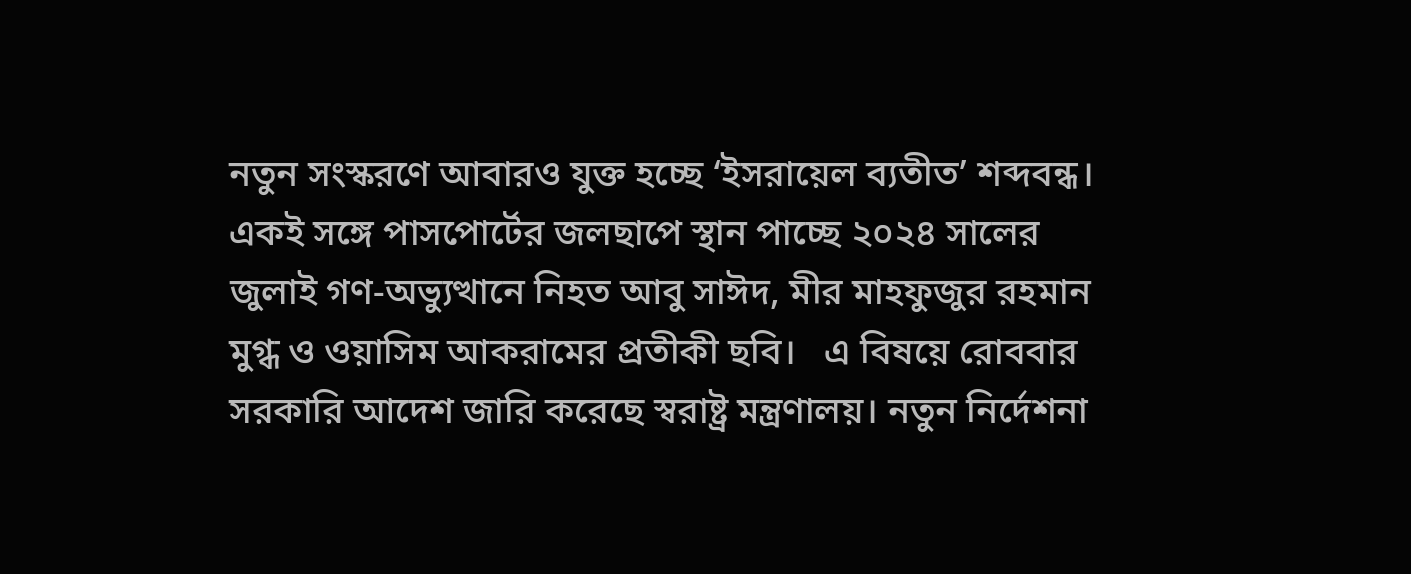নতুন সংস্করণে আবারও যুক্ত হচ্ছে ‘ইসরায়েল ব্যতীত’ শব্দবন্ধ। একই সঙ্গে পাসপোর্টের জলছাপে স্থান পাচ্ছে ২০২৪ সালের জুলাই গণ-অভ্যুত্থানে নিহত আবু সাঈদ, মীর মাহফুজুর রহমান মুগ্ধ ও ওয়াসিম আকরামের প্রতীকী ছবি।   এ বিষয়ে রোববার সরকারি আদেশ জারি করেছে স্বরাষ্ট্র মন্ত্রণালয়। নতুন নির্দেশনা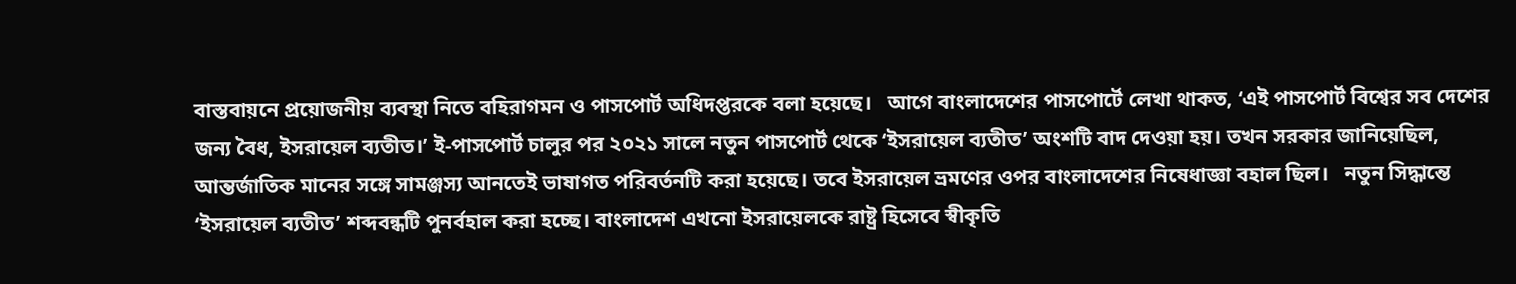বাস্তবায়নে প্রয়োজনীয় ব্যবস্থা নিতে বহিরাগমন ও পাসপোর্ট অধিদপ্তরকে বলা হয়েছে।   আগে বাংলাদেশের পাসপোর্টে লেখা থাকত, ‘এই পাসপোর্ট বিশ্বের সব দেশের জন্য বৈধ, ইসরায়েল ব্যতীত।’ ই-পাসপোর্ট চালুর পর ২০২১ সালে নতুন পাসপোর্ট থেকে ‘ইসরায়েল ব্যতীত’ অংশটি বাদ দেওয়া হয়। তখন সরকার জানিয়েছিল, আন্তর্জাতিক মানের সঙ্গে সামঞ্জস্য আনতেই ভাষাগত পরিবর্তনটি করা হয়েছে। তবে ইসরায়েল ভ্রমণের ওপর বাংলাদেশের নিষেধাজ্ঞা বহাল ছিল।   নতুন সিদ্ধান্তে ‘ইসরায়েল ব্যতীত’ শব্দবন্ধটি পুনর্বহাল করা হচ্ছে। বাংলাদেশ এখনো ইসরায়েলকে রাষ্ট্র হিসেবে স্বীকৃতি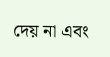দেয় না এবং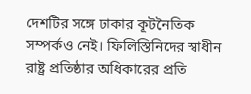দেশটির সঙ্গে ঢাকার কূটনৈতিক সম্পর্কও নেই। ফিলিস্তিনিদের স্বাধীন রাষ্ট্র প্রতিষ্ঠার অধিকারের প্রতি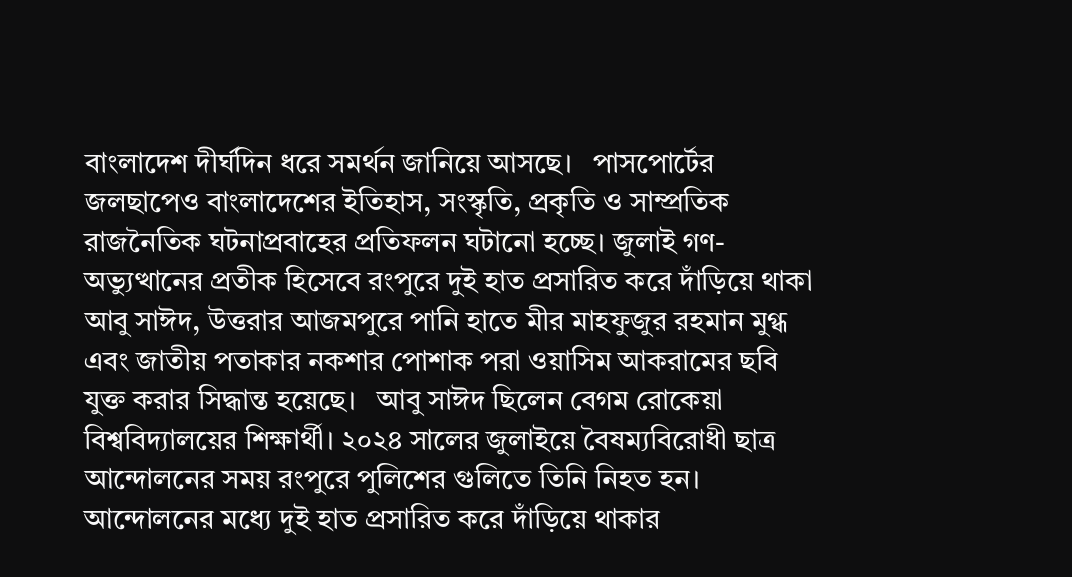বাংলাদেশ দীর্ঘদিন ধরে সমর্থন জানিয়ে আসছে।   পাসপোর্টের জলছাপেও বাংলাদেশের ইতিহাস, সংস্কৃতি, প্রকৃতি ও সাম্প্রতিক রাজনৈতিক ঘটনাপ্রবাহের প্রতিফলন ঘটানো হচ্ছে। জুলাই গণ-অভ্যুত্থানের প্রতীক হিসেবে রংপুরে দুই হাত প্রসারিত করে দাঁড়িয়ে থাকা আবু সাঈদ, উত্তরার আজমপুরে পানি হাতে মীর মাহফুজুর রহমান মুগ্ধ এবং জাতীয় পতাকার নকশার পোশাক পরা ওয়াসিম আকরামের ছবি যুক্ত করার সিদ্ধান্ত হয়েছে।   আবু সাঈদ ছিলেন বেগম রোকেয়া বিশ্ববিদ্যালয়ের শিক্ষার্থী। ২০২৪ সালের জুলাইয়ে বৈষম্যবিরোধী ছাত্র আন্দোলনের সময় রংপুরে পুলিশের গুলিতে তিনি নিহত হন। আন্দোলনের মধ্যে দুই হাত প্রসারিত করে দাঁড়িয়ে থাকার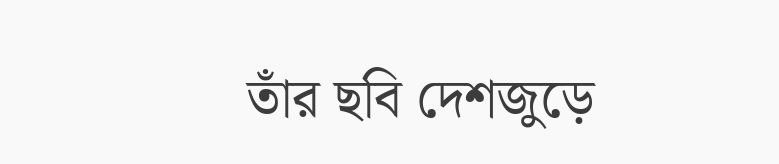তাঁর ছবি দেশজুড়ে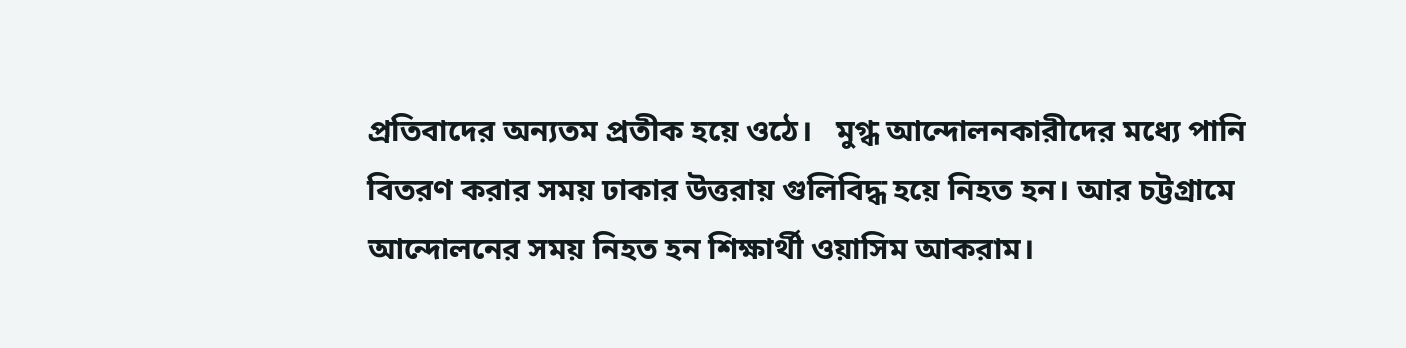প্রতিবাদের অন্যতম প্রতীক হয়ে ওঠে।   মুগ্ধ আন্দোলনকারীদের মধ্যে পানি বিতরণ করার সময় ঢাকার উত্তরায় গুলিবিদ্ধ হয়ে নিহত হন। আর চট্টগ্রামে আন্দোলনের সময় নিহত হন শিক্ষার্থী ওয়াসিম আকরাম।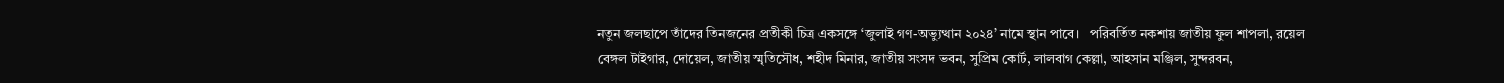নতুন জলছাপে তাঁদের তিনজনের প্রতীকী চিত্র একসঙ্গে ‘জুলাই গণ-অভ্যুত্থান ২০২৪’ নামে স্থান পাবে।   পরিবর্তিত নকশায় জাতীয় ফুল শাপলা, রয়েল বেঙ্গল টাইগার, দোয়েল, জাতীয় স্মৃতিসৌধ, শহীদ মিনার, জাতীয় সংসদ ভবন, সুপ্রিম কোর্ট, লালবাগ কেল্লা, আহসান মঞ্জিল, সুন্দরবন,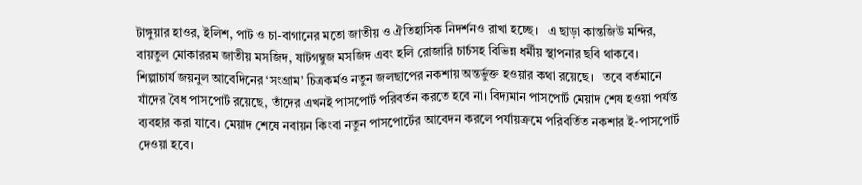টাঙ্গুয়ার হাওর, ইলিশ, পাট ও চা-বাগানের মতো জাতীয় ও ঐতিহাসিক নিদর্শনও রাখা হচ্ছে।   এ ছাড়া কান্তজিউ মন্দির, বায়তুল মোকাররম জাতীয় মসজিদ, ষাটগম্বুজ মসজিদ এবং হলি রোজারি চার্চসহ বিভিন্ন ধর্মীয় স্থাপনার ছবি থাকবে। শিল্পাচার্য জয়নুল আবেদিনের ‘সংগ্রাম’ চিত্রকর্মও নতুন জলছাপের নকশায় অন্তর্ভুক্ত হওয়ার কথা রয়েছে।   তবে বর্তমানে যাঁদের বৈধ পাসপোর্ট রয়েছে, তাঁদের এখনই পাসপোর্ট পরিবর্তন করতে হবে না। বিদ্যমান পাসপোর্ট মেয়াদ শেষ হওয়া পর্যন্ত ব্যবহার করা যাবে। মেয়াদ শেষে নবায়ন কিংবা নতুন পাসপোর্টের আবেদন করলে পর্যায়ক্রমে পরিবর্তিত নকশার ই-পাসপোর্ট দেওয়া হবে।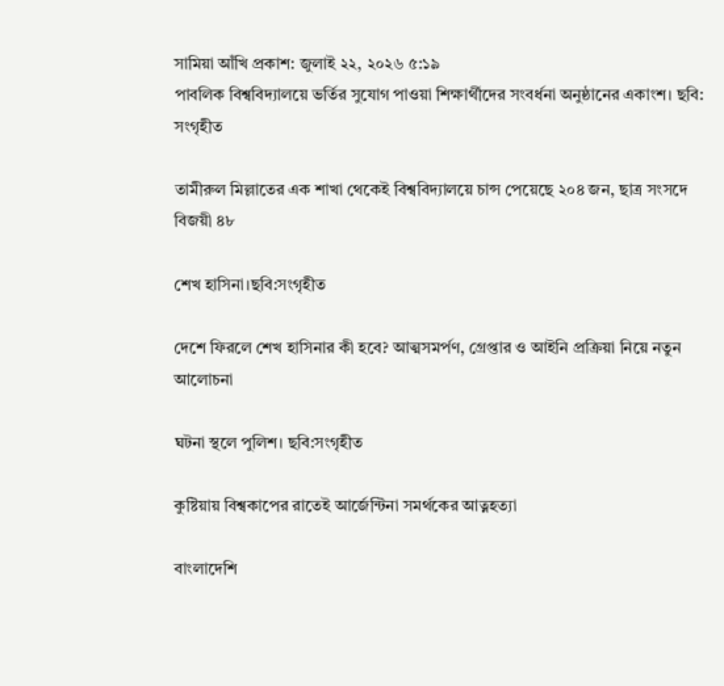সামিয়া আঁখি প্রকাশ: জুলাই ২২, ২০২৬ ৫:১৯
পাবলিক বিশ্ববিদ্যালয়ে ভর্তির সুযোগ পাওয়া শিক্ষার্থীদের সংবর্ধনা অনুষ্ঠানের একাংশ। ছবি: সংগৃহীত

তামীরুল মিল্লাতের এক শাখা থেকেই বিশ্ববিদ্যালয়ে চান্স পেয়েছে ২০৪ জন, ছাত্র সংসদে বিজয়ী ৪৮

শেখ হাসিনা।ছবি:সংগৃহীত

দেশে ফিরলে শেখ হাসিনার কী হবে? আত্মসমর্পণ, গ্রেপ্তার ও আইনি প্রক্রিয়া নিয়ে নতুন আলোচনা

ঘটনা স্থলে পুলিশ। ছবি:সংগৃহীত

কুষ্টিয়ায় বিশ্বকাপের রাতেই আর্জেন্টিনা সমর্থকের আত্নহত্যা

বাংলাদেশি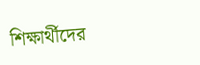শিক্ষার্থীদের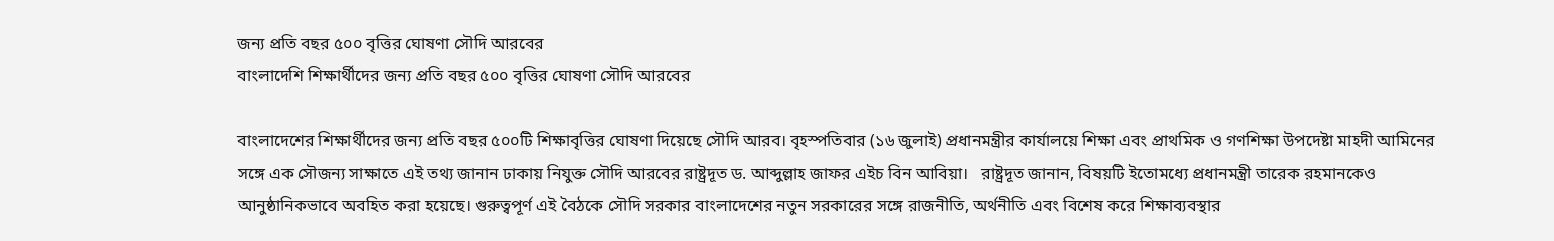জন্য প্রতি বছর ৫০০ বৃত্তির ঘোষণা সৌদি আরবের
বাংলাদেশি শিক্ষার্থীদের জন্য প্রতি বছর ৫০০ বৃত্তির ঘোষণা সৌদি আরবের

বাংলাদেশের শিক্ষার্থীদের জন্য প্রতি বছর ৫০০টি শিক্ষাবৃত্তির ঘোষণা দিয়েছে সৌদি আরব। বৃহস্পতিবার (১৬ জুলাই) প্রধানমন্ত্রীর কার্যালয়ে শিক্ষা এবং প্রাথমিক ও গণশিক্ষা উপদেষ্টা মাহদী আমিনের সঙ্গে এক সৌজন্য সাক্ষাতে এই তথ্য জানান ঢাকায় নিযুক্ত সৌদি আরবের রাষ্ট্রদূত ড. আব্দুল্লাহ জাফর এইচ বিন আবিয়া।   রাষ্ট্রদূত জানান, বিষয়টি ইতোমধ্যে প্রধানমন্ত্রী তারেক রহমানকেও আনুষ্ঠানিকভাবে অবহিত করা হয়েছে। গুরুত্বপূর্ণ এই বৈঠকে সৌদি সরকার বাংলাদেশের নতুন সরকারের সঙ্গে রাজনীতি, অর্থনীতি এবং বিশেষ করে শিক্ষাব্যবস্থার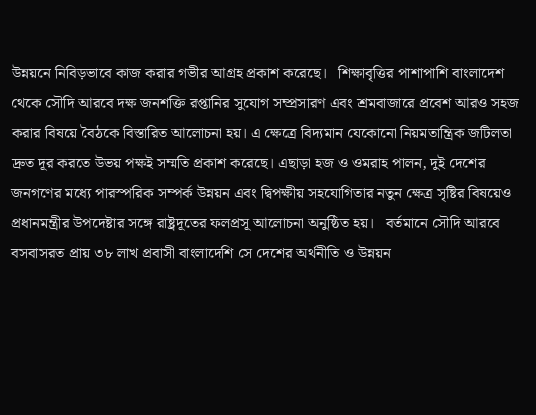উন্নয়নে নিবিড়ভাবে কাজ করার গভীর আগ্রহ প্রকাশ করেছে।   শিক্ষাবৃত্তির পাশাপাশি বাংলাদেশ থেকে সৌদি আরবে দক্ষ জনশক্তি রপ্তানির সুযোগ সম্প্রসারণ এবং শ্রমবাজারে প্রবেশ আরও সহজ করার বিষয়ে বৈঠকে বিস্তারিত আলোচনা হয়। এ ক্ষেত্রে বিদ্যমান যেকোনো নিয়মতান্ত্রিক জটিলতা দ্রুত দূর করতে উভয় পক্ষই সম্মতি প্রকাশ করেছে। এছাড়া হজ ও ওমরাহ পালন, দুই দেশের জনগণের মধ্যে পারস্পরিক সম্পর্ক উন্নয়ন এবং দ্বিপক্ষীয় সহযোগিতার নতুন ক্ষেত্র সৃষ্টির বিষয়েও প্রধানমন্ত্রীর উপদেষ্টার সঙ্গে রাষ্ট্রদূতের ফলপ্রসূ আলোচনা অনুষ্ঠিত হয়।   বর্তমানে সৌদি আরবে বসবাসরত প্রায় ৩৮ লাখ প্রবাসী বাংলাদেশি সে দেশের অর্থনীতি ও উন্নয়ন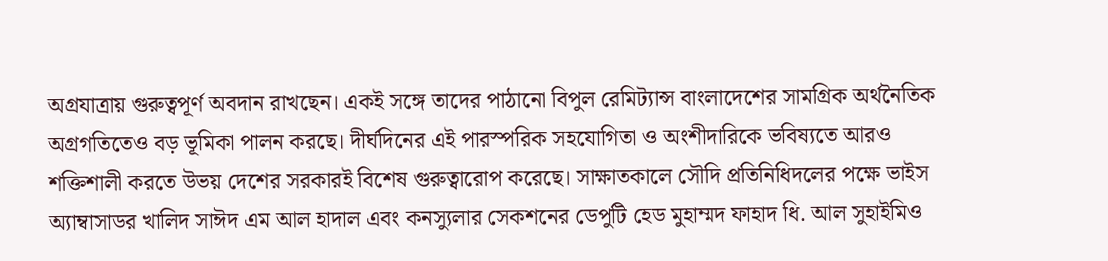অগ্রযাত্রায় গুরুত্বপূর্ণ অবদান রাখছেন। একই সঙ্গে তাদের পাঠানো বিপুল রেমিট্যান্স বাংলাদেশের সামগ্রিক অর্থনৈতিক অগ্রগতিতেও বড় ভূমিকা পালন করছে। দীর্ঘদিনের এই পারস্পরিক সহযোগিতা ও অংশীদারিকে ভবিষ্যতে আরও শক্তিশালী করতে উভয় দেশের সরকারই বিশেষ গুরুত্বারোপ করেছে। সাক্ষাতকালে সৌদি প্রতিনিধিদলের পক্ষে ভাইস অ্যাম্বাসাডর খালিদ সাঈদ এম আল হাদাল এবং কনস্যুলার সেকশনের ডেপুটি হেড মুহাম্মদ ফাহাদ ধি. আল সুহাইমিও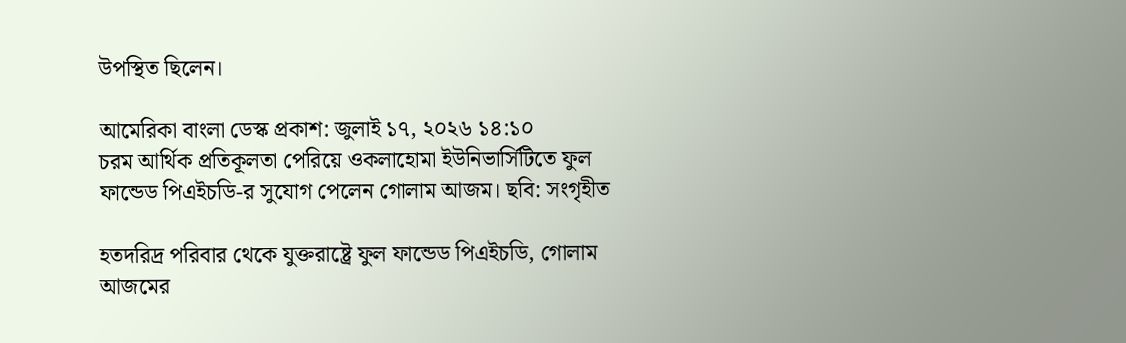উপস্থিত ছিলেন।

আমেরিকা বাংলা ডেস্ক প্রকাশ: জুলাই ১৭, ২০২৬ ১৪:১০
চরম আর্থিক প্রতিকূলতা পেরিয়ে ওকলাহোমা ইউনিভার্সিটিতে ফুল ফান্ডেড পিএইচডি-র সুযোগ পেলেন গোলাম আজম। ছবি: সংগৃহীত

হতদরিদ্র পরিবার থেকে যুক্তরাষ্ট্রে ফুল ফান্ডেড পিএইচডি, গোলাম আজমের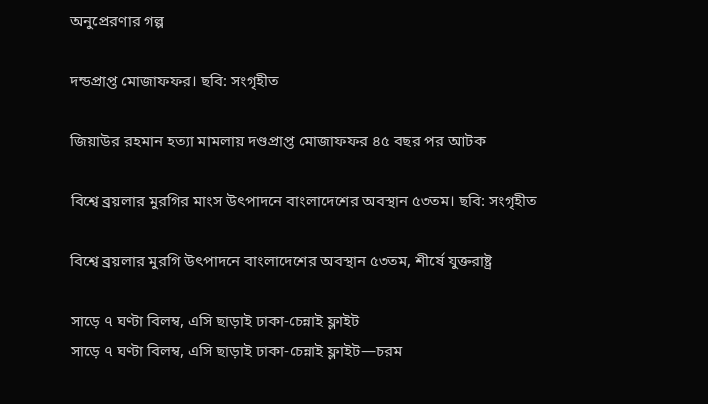অনুপ্রেরণার গল্প

দন্ডপ্রাপ্ত মোজাফফর। ছবি: সংগৃহীত

জিয়াউর রহমান হত্যা মামলায় দণ্ডপ্রাপ্ত মোজাফফর ৪৫ বছর পর আটক

বিশ্বে ব্রয়লার মুরগির মাংস উৎপাদনে বাংলাদেশের অবস্থান ৫৩তম। ছবি: সংগৃহীত

বিশ্বে ব্রয়লার মুরগি উৎপাদনে বাংলাদেশের অবস্থান ৫৩তম, শীর্ষে যুক্তরাষ্ট্র

সাড়ে ৭ ঘণ্টা বিলম্ব, এসি ছাড়াই ঢাকা-চেন্নাই ফ্লাইট
সাড়ে ৭ ঘণ্টা বিলম্ব, এসি ছাড়াই ঢাকা-চেন্নাই ফ্লাইট—চরম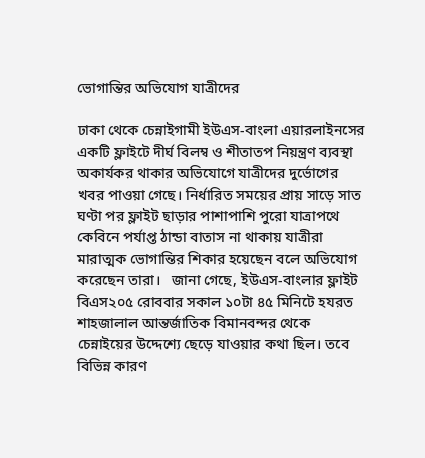ভোগান্তির অভিযোগ যাত্রীদের

ঢাকা থেকে চেন্নাইগামী ইউএস-বাংলা এয়ারলাইনসের একটি ফ্লাইটে দীর্ঘ বিলম্ব ও শীতাতপ নিয়ন্ত্রণ ব্যবস্থা অকার্যকর থাকার অভিযোগে যাত্রীদের দুর্ভোগের খবর পাওয়া গেছে। নির্ধারিত সময়ের প্রায় সাড়ে সাত ঘণ্টা পর ফ্লাইট ছাড়ার পাশাপাশি পুরো যাত্রাপথে কেবিনে পর্যাপ্ত ঠান্ডা বাতাস না থাকায় যাত্রীরা মারাত্মক ভোগান্তির শিকার হয়েছেন বলে অভিযোগ করেছেন তারা।   জানা গেছে, ইউএস-বাংলার ফ্লাইট বিএস২০৫ রোববার সকাল ১০টা ৪৫ মিনিটে হযরত শাহজালাল আন্তর্জাতিক বিমানবন্দর থেকে চেন্নাইয়ের উদ্দেশ্যে ছেড়ে যাওয়ার কথা ছিল। তবে বিভিন্ন কারণ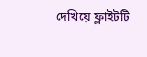দেখিয়ে ফ্লাইটটি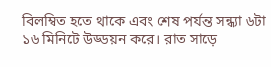বিলম্বিত হতে থাকে এবং শেষ পর্যন্ত সন্ধ্যা ৬টা ১৬ মিনিটে উড্ডয়ন করে। রাত সাড়ে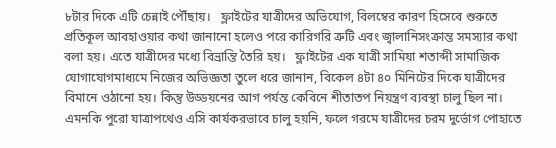৮টার দিকে এটি চেন্নাই পৌঁছায়।   ফ্লাইটের যাত্রীদের অভিযোগ, বিলম্বের কারণ হিসেবে শুরুতে প্রতিকূল আবহাওয়ার কথা জানানো হলেও পরে কারিগরি ত্রুটি এবং জ্বালানিসংক্রান্ত সমস্যার কথা বলা হয়। এতে যাত্রীদের মধ্যে বিভ্রান্তি তৈরি হয়।   ফ্লাইটের এক যাত্রী সামিয়া শতাব্দী সামাজিক যোগাযোগমাধ্যমে নিজের অভিজ্ঞতা তুলে ধরে জানান, বিকেল ৪টা ৪০ মিনিটের দিকে যাত্রীদের বিমানে ওঠানো হয়। কিন্তু উড্ডয়নের আগ পর্যন্ত কেবিনে শীতাতপ নিয়ন্ত্রণ ব্যবস্থা চালু ছিল না। এমনকি পুরো যাত্রাপথেও এসি কার্যকরভাবে চালু হয়নি, ফলে গরমে যাত্রীদের চরম দুর্ভোগ পোহাতে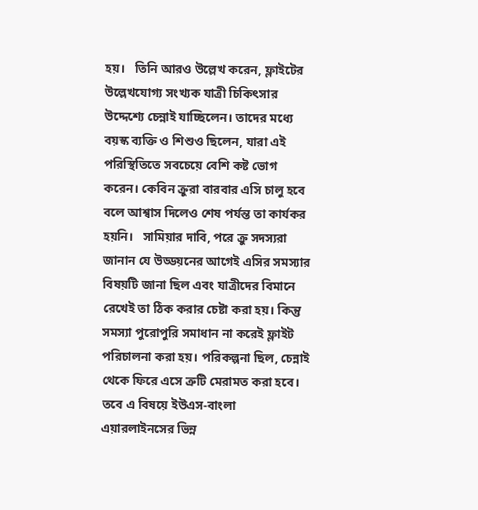হয়।   তিনি আরও উল্লেখ করেন, ফ্লাইটের উল্লেখযোগ্য সংখ্যক যাত্রী চিকিৎসার উদ্দেশ্যে চেন্নাই যাচ্ছিলেন। তাদের মধ্যে বয়স্ক ব্যক্তি ও শিশুও ছিলেন, যারা এই পরিস্থিতিতে সবচেয়ে বেশি কষ্ট ভোগ করেন। কেবিন ক্রুরা বারবার এসি চালু হবে বলে আশ্বাস দিলেও শেষ পর্যন্ত তা কার্যকর হয়নি।   সামিয়ার দাবি, পরে ক্রু সদস্যরা জানান যে উড্ডয়নের আগেই এসির সমস্যার বিষয়টি জানা ছিল এবং যাত্রীদের বিমানে রেখেই তা ঠিক করার চেষ্টা করা হয়। কিন্তু সমস্যা পুরোপুরি সমাধান না করেই ফ্লাইট পরিচালনা করা হয়। পরিকল্পনা ছিল, চেন্নাই থেকে ফিরে এসে ত্রুটি মেরামত করা হবে।   তবে এ বিষয়ে ইউএস-বাংলা এয়ারলাইনসের ভিন্ন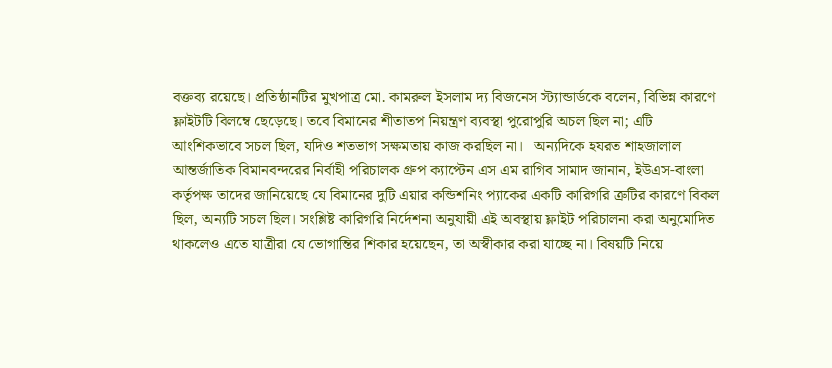বক্তব্য রয়েছে। প্রতিষ্ঠানটির মুখপাত্র মো. কামরুল ইসলাম দ্য বিজনেস স্ট্যান্ডার্ডকে বলেন, বিভিন্ন কারণে ফ্লাইটটি বিলম্বে ছেড়েছে। তবে বিমানের শীতাতপ নিয়ন্ত্রণ ব্যবস্থা পুরোপুরি অচল ছিল না; এটি আংশিকভাবে সচল ছিল, যদিও শতভাগ সক্ষমতায় কাজ করছিল না।   অন্যদিকে হযরত শাহজালাল আন্তর্জাতিক বিমানবন্দরের নির্বাহী পরিচালক গ্রুপ ক্যাপ্টেন এস এম রাগিব সামাদ জানান, ইউএস-বাংলা কর্তৃপক্ষ তাদের জানিয়েছে যে বিমানের দুটি এয়ার কন্ডিশনিং প্যাকের একটি কারিগরি ত্রুটির কারণে বিকল ছিল, অন্যটি সচল ছিল। সংশ্লিষ্ট কারিগরি নির্দেশনা অনুযায়ী এই অবস্থায় ফ্লাইট পরিচালনা করা অনুমোদিত থাকলেও এতে যাত্রীরা যে ভোগান্তির শিকার হয়েছেন, তা অস্বীকার করা যাচ্ছে না। বিষয়টি নিয়ে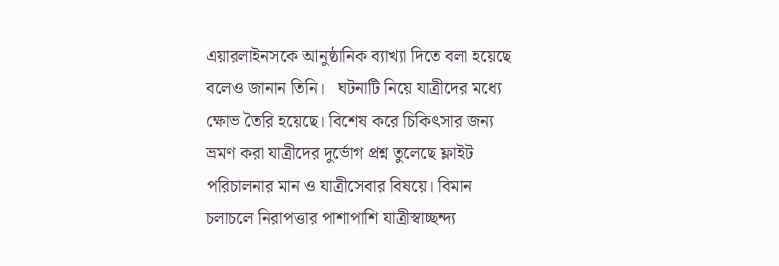এয়ারলাইনসকে আনুষ্ঠানিক ব্যাখ্যা দিতে বলা হয়েছে বলেও জানান তিনি।   ঘটনাটি নিয়ে যাত্রীদের মধ্যে ক্ষোভ তৈরি হয়েছে। বিশেষ করে চিকিৎসার জন্য ভ্রমণ করা যাত্রীদের দুর্ভোগ প্রশ্ন তুলেছে ফ্লাইট পরিচালনার মান ও যাত্রীসেবার বিষয়ে। বিমান চলাচলে নিরাপত্তার পাশাপাশি যাত্রীস্বাচ্ছন্দ্য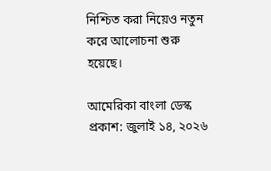নিশ্চিত করা নিয়েও নতুন করে আলোচনা শুরু হয়েছে।

আমেরিকা বাংলা ডেস্ক প্রকাশ: জুলাই ১৪, ২০২৬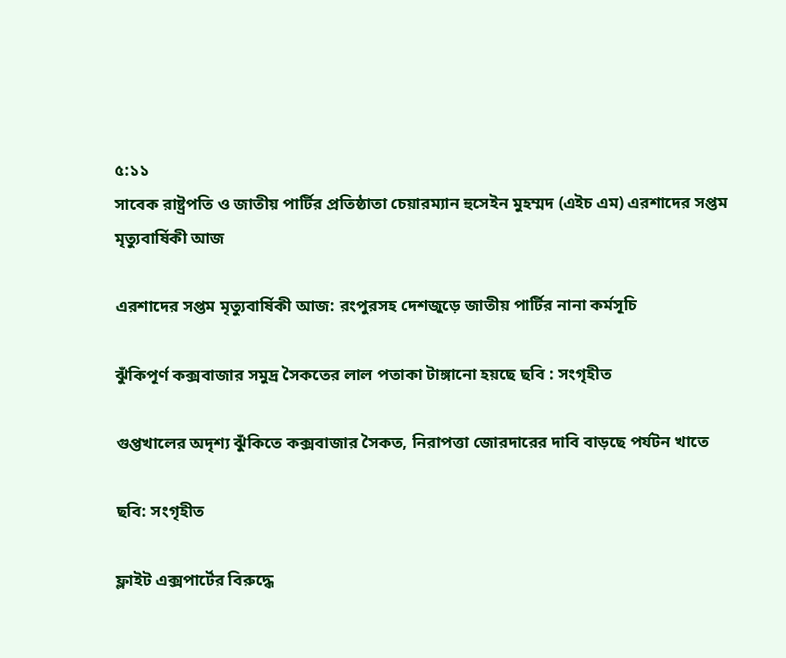৫:১১
সাবেক রাষ্ট্রপতি ও জাতীয় পার্টির প্রতিষ্ঠাতা চেয়ারম্যান হুসেইন মুহম্মদ (এইচ এম) এরশাদের সপ্তম মৃত্যুবার্ষিকী আজ

এরশাদের সপ্তম মৃত্যুবার্ষিকী আজ: রংপুরসহ দেশজুড়ে জাতীয় পার্টির নানা কর্মসূচি

ঝুঁকিপূর্ণ কক্সবাজার সমুদ্র সৈকতের লাল পতাকা টাঙ্গানো হয়ছে ছবি : সংগৃহীত

গুপ্তখালের অদৃশ্য ঝুঁকিতে কক্সবাজার সৈকত, নিরাপত্তা জোরদারের দাবি বাড়ছে পর্যটন খাতে

ছবি: সংগৃহীত

ফ্লাইট এক্সপার্টের বিরুদ্ধে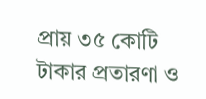প্রায় ৩৫ কোটি টাকার প্রতারণা ও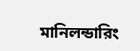মানিলন্ডারিং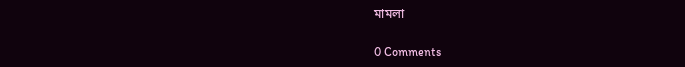মামলা

0 Comments